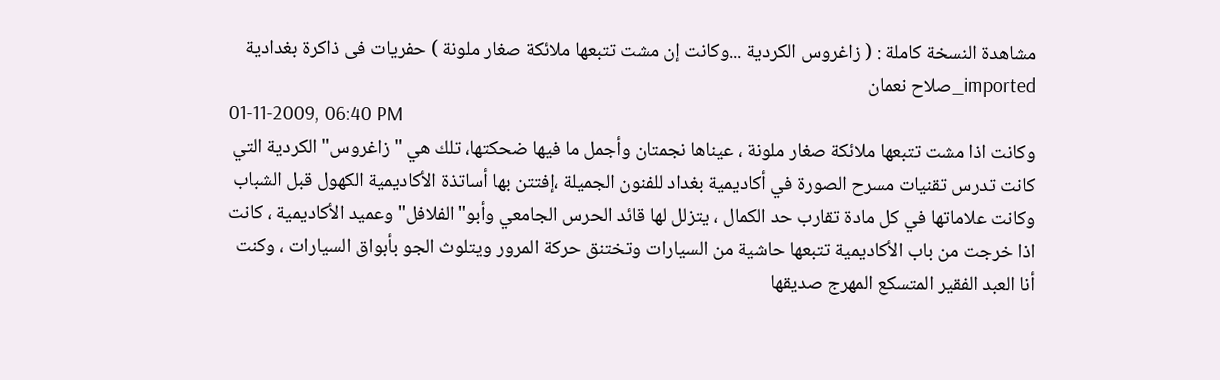مشاهدة النسخة كاملة : ( زاغروس الكردية ...وكانت إن مشت تتبعها ملائكة صغار ملونة ) حفريات فى ذاكرة بغدادية
imported_صلاح نعمان
01-11-2009, 06:40 PM
وكانت اذا مشت تتبعها ملائكة صغار ملونة ، عيناها نجمتان وأجمل ما فيها ضحكتها، تلك هي "زاغروس" الكردية التي كانت تدرس تقنيات مسرح الصورة في أكاديمية بغداد للفنون الجميلة ،إفتتن بها أساتذة الأكاديمية الكهول قبل الشباب وكانت علاماتها في كل مادة تقارب حد الكمال ، يتزلل لها قائد الحرس الجامعي وأبو"الفلافل" وعميد الأكاديمية ، كانت اذا خرجت من باب الأكاديمية تتبعها حاشية من السيارات وتختنق حركة المرور ويتلوث الجو بأبواق السيارات ، وكنت أنا العبد الفقير المتسكع المهرج صديقها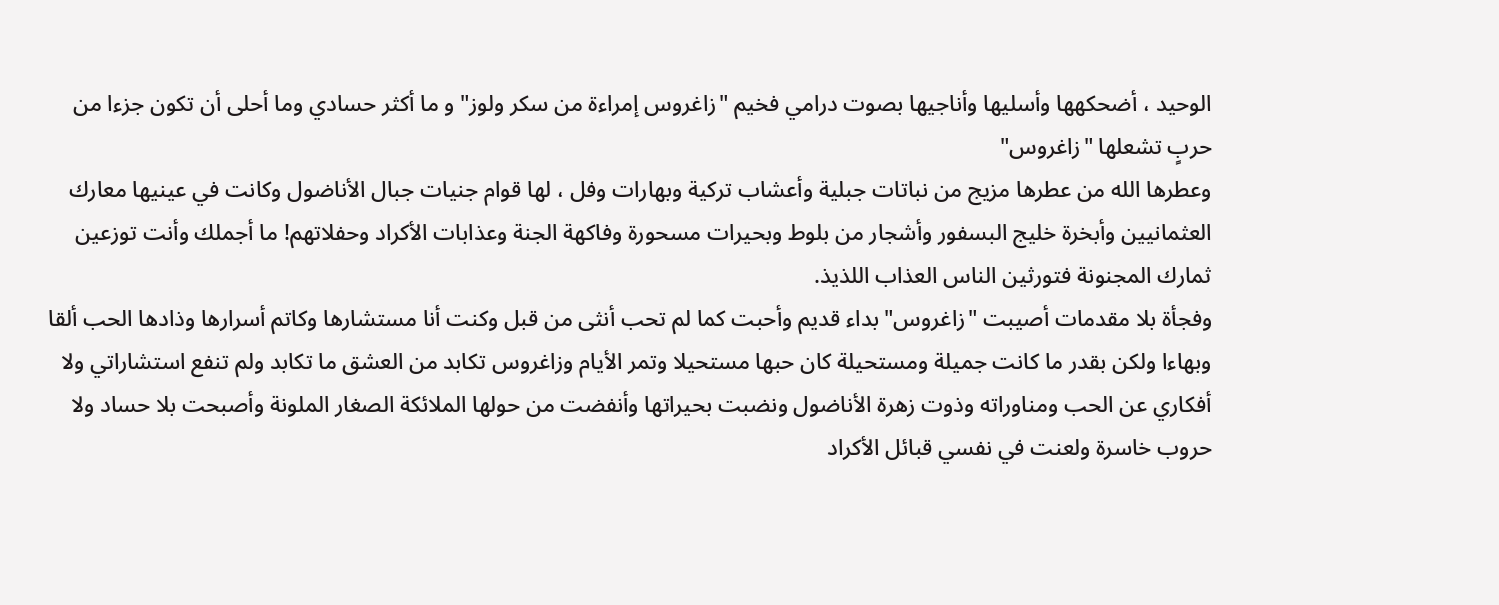الوحيد ، أضحكهها وأسليها وأناجيها بصوت درامي فخيم "زاغروس إمراءة من سكر ولوز" و ما أكثر حسادي وما أحلى أن تكون جزءا من حربٍ تشعلها "زاغروس"
وعطرها الله من عطرها مزيج من نباتات جبلية وأعشاب تركية وبهارات وفل ، لها قوام جنيات جبال الأناضول وكانت في عينيها معارك العثمانيين وأبخرة خليج البسفور وأشجار من بلوط وبحيرات مسحورة وفاكهة الجنة وعذابات الأكراد وحفلاتهم! ما أجملك وأنت توزعين ثمارك المجنونة فتورثين الناس العذاب اللذيذ.
وفجأة بلا مقدمات أصيبت "زاغروس" بداء قديم وأحبت كما لم تحب أنثى من قبل وكنت أنا مستشارها وكاتم أسرارها وذادها الحب ألقا وبهاءا ولكن بقدر ما كانت جميلة ومستحيلة كان حبها مستحيلا وتمر الأيام وزاغروس تكابد من العشق ما تكابد ولم تنفع استشاراتي ولا أفكاري عن الحب ومناوراته وذوت زهرة الأناضول ونضبت بحيراتها وأنفضت من حولها الملائكة الصغار الملونة وأصبحت بلا حساد ولا حروب خاسرة ولعنت في نفسي قبائل الأكراد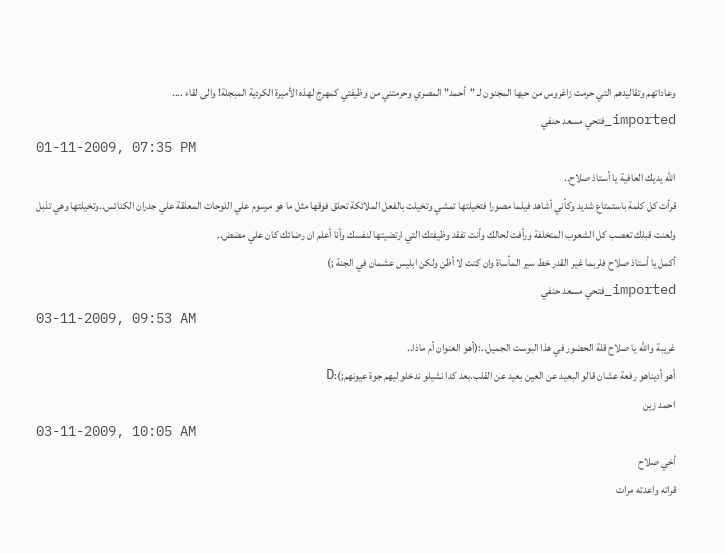وعاداتهم وتقاليدهم التي حرمت زاغروس من حبها المجنون لـ "أحمد" المصري وحرمتني من وظيفتي كمهرج لهذه الأميرة الكردية المبجلة! والى لقاء ....
imported_فتحي مسعد حنفي
01-11-2009, 07:35 PM
الله يديك العافية يا أستاذ صلاح..
قرأت كل كلمة باستمتاع شديد وكأني أشاهد فيلما مصورا فتخيلتها تمشي وتخيلت بالفعل الملائكة تحلق فوقها مثل ما هو مرسوم علي اللوحات المعلقة علي جدران الكنائس..وتخيلتها وهي تذبل ولعنت قبلك تعصب كل الشعوب المتخلفة ورأفت لحالك وأنت تفقد وظيفتك التي ارتضيتها لنفسك وأنا أعلم ان رضائك كان علي مضض..
أكمل يا أستاذ صلاح فلربما غير القدر خط سير المأساة وان كنت لا أظن ولكن ابليس عشمان في الجنة ;)
imported_فتحي مسعد حنفي
03-11-2009, 09:53 AM
غريبة والله يا صلاح قلة الحضور في هذا البوست الجميل..:(أهو العنوان أم ماذا..
أهو أديناهو رفعة عشان قالو البعيد عن العين بعيد عن القلب.بعد كدا نشيلو ندخلو ليهم جوة عيونهم;):D
احمد زين
03-11-2009, 10:05 AM
أخي صلاح
قراته واعدته مرات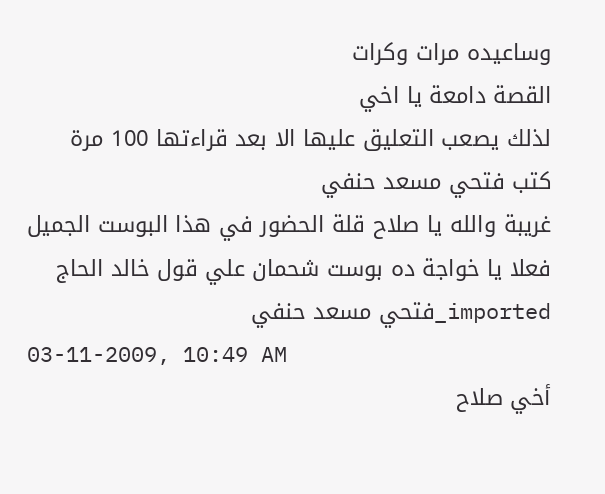وساعيده مرات وكرات
القصة دامعة يا اخي
لذلك يصعب التعليق عليها الا بعد قراءتها 100 مرة
كتب فتحي مسعد حنفي
غريبة والله يا صلاح قلة الحضور في هذا البوست الجميل
فعلا يا خواجة ده بوست شحمان علي قول خالد الحاج
imported_فتحي مسعد حنفي
03-11-2009, 10:49 AM
أخي صلاح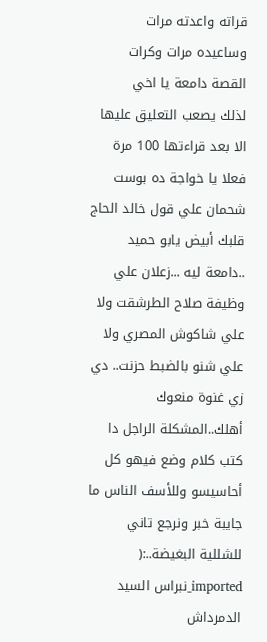قراته واعدته مرات
وساعيده مرات وكرات
القصة دامعة يا اخي
لذلك يصعب التعليق عليها الا بعد قراءتها 100 مرة
فعلا يا خواجة ده بوست شحمان علي قول خالد الحاج
قلبك أبيض يابو حميد ..دامعة ليه ...زعلان علي وظيفة صلاح الطرشقت ولا علي شاكوش المصري ولا علي شنو بالضبط حزنت.. دي زي غنوة منعوك أهلك..المشكلة الراجل دا كتب كلام وضع فيهو كل أحاسيسو وللأسف الناس ما جايبة خبر ونرجع تاني للشللية البغيضة..:(
imported_نبراس السيد الدمرداش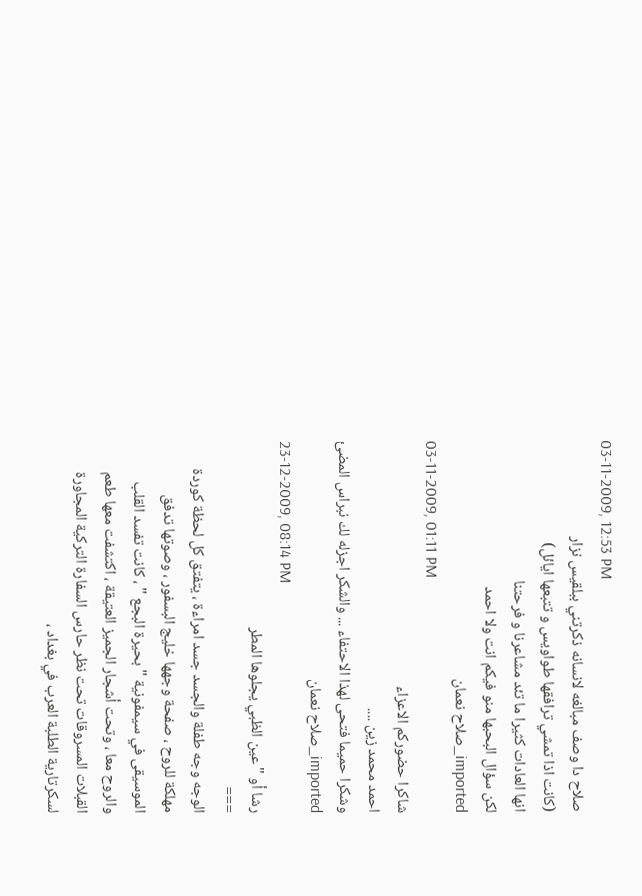03-11-2009, 12:53 PM
صلاح دا وصف مبالغه لانسانه ذكرتني ببلقيس نزار
(كانت اذا تمشي ترافقها طواويس و تتبعها ايائل)
انها العادات كثيرا ما تئد مشاعرنا و فرحتنا
لكن سؤال البحبها منو فيكم انت ولا احمد
imported_صلاح نعمان
03-11-2009, 01:11 PM
شاكرا حضوركم الاعزاء
احمد محمد زين ....
وشكرا حميما فتحى لهذا الاحتفاء ... والشكر اجزله لك نبراس المضئ
imported_صلاح نعمان
23-12-2009, 08:14 PM
رشا أو "عين الظبي يجلوها المطر
===
الوجه وجه طفلة والجسد جسد امراءة ، يتفتق كل لحظة كوردة مهلكة للروح ، صفحة وجهها خليج البسفور ، وصوتها تدفق الموسيقى في سيمفونية " بحيرة البجع " ، كانت تفسد القلب والروح معا ، وتحت أشجار الجميز العتيقة ، اكتشفت معها طعم القبلات المسروقات تحت نظر حارس السفارة التركية المجاورة لسكرتارية الطلبة العرب في بغداد ،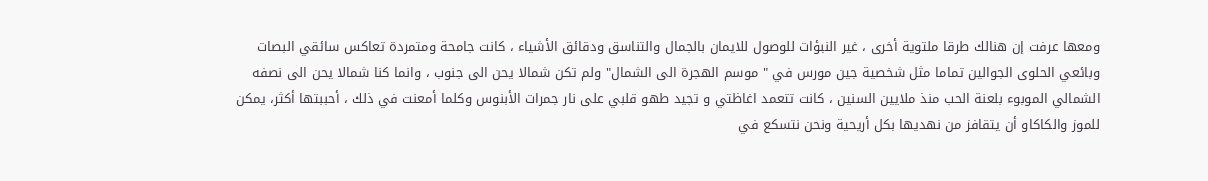ومعها عرفت إن هنالك طرقا ملتوية أخرى ، غير النبؤات للوصول للايمان بالجمال والتناسق ودقائق الأشياء ، كانت جامحة ومتمردة تعاكس سائقي البصات وبائعي الحلوى الجوالين تماما مثل شخصية جين مورس في " موسم الهجرة الى الشمال" ولم تكن شمالا يحن الى جنوب ، وانما كنا شمالا يحن الى نصفه الشمالي الموبوء بلعنة الحب منذ ملايين السنين ، كانت تتعمد اغاظتي و تجيد طهو قلبي على نار جمرات الأبنوس وكلما أمعنت في ذلك ، أحببتها أكثر، يمكن للموز والكاكاو أن يتقافز من نهديها بكل أريحية ونحن نتسكع في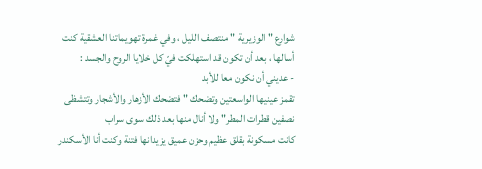شوارع " الوزيرية " منتصف الليل ، وفي غمرة تهويماتنا العشقية كنت أسالها ، بعد أن تكون قد استهلكت فيّ كل خلايا الروح والجسد :
- عديني أن نكون معا للأبد
تقمز عينيها الواسعتين وتضحك " فتضحك الأزهار والأشجار وتتشظى نصفين قطرات المطر" ولا أنال منها بعد ذلك سوى سراب
كانت مسكونة بقلق عظيم وحزن عميق يزيدانها فتنة وكنت أنا الأسكندر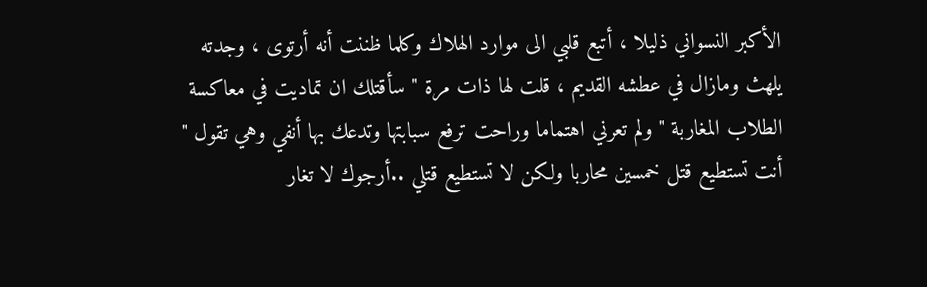الأكبر النسواني ذليلا ، أتبع قلبي الى موارد الهلاك وكلما ظننت أنه أرتوى ، وجدته يلهث ومازال في عطشه القديم ، قلت لها ذات مرة " سأقتلك ان تماديت في معاكسة الطلاب المغاربة " ولم تعرني اهتماما وراحت ترفع سبابتها وتدعك بها أنفي وهي تقول " أنت تستطيع قتل خمسين محاربا ولكن لا تستطيع قتلي ..أرجوك لا تغار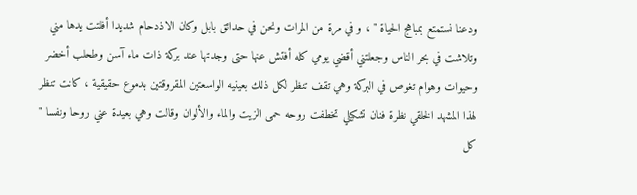ودعنا نستمتع بمباهج الحياة " ، و في مرة من المرات ونحن في حدائق بابل وكان الاذدحام شديدا أفلتت يدها مني وتلاشت في بحر الناس وجعلتني أقضي يومي كله أفتش عنها حتى وجدتها عند بركة ذات ماء آسن وطحلب أخضر وحيوات وهوام تغوص في البركة وهي تقف تنظر لكل ذلك بعينيه الواسعتين المقروقتين بدموع حقيقية ، كانت تنظر لهذا المشهد الخلقي نظرة فنان تشكيلي تخطفت روحه حمى الزيت والماء والألوان وقالت وهي بعيدة عني روحا ونفسا " كل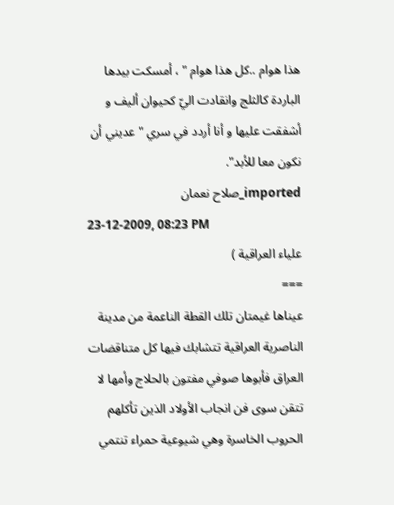هذا هوام ..كل هذا هوام " ، أمسكت بيدها الباردة كالثلج وانقادت اليّ كحيوان أليف و أشفقت عليها و أنا أردد في سري " عديني أن نكون معا للأبد".
imported_صلاح نعمان
23-12-2009, 08:23 PM
علياء العراقية )
===
عيناها غيمتان تلك القطة الناعمة من مدينة الناصرية العراقية تتشابك فيها كل متناقضات العراق فأبوها صوفي مفتون بالحلاج وأمها لا تتقن سوى فن انجاب الأولاد الذين تأكلهم الحروب الخاسرة وهي شيوعية حمراء تنتمي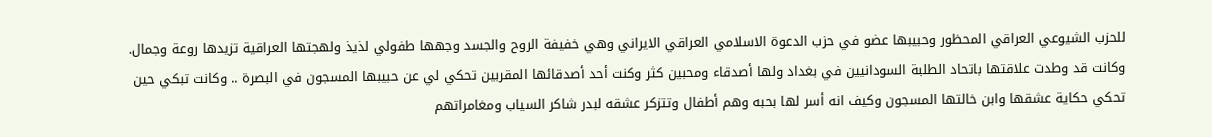للحزب الشيوعي العراقي المحظور وحبيبها عضو في حزب الدعوة الاسلامي العراقي الايراني وهي خفيفة الروح والجسد وجهها طفولي لذيذ ولهجتها العراقية تزيدها روعة وجمال. وكانت قد وطدت علاقتها باتحاد الطلبة السودانيين في بغداد ولها أصدقاء ومحبين كثر وكنت أحد أصدقائها المقربين تحكي لي عن حبيبها المسجون في البصرة .. وكانت تبكي حين تحكي حكاية عشقها وابن خالتها المسجون وكيف انه أسر لها بحبه وهم أطفال وتتزكر عشقه لبدر شاكر السياب ومغامراتهم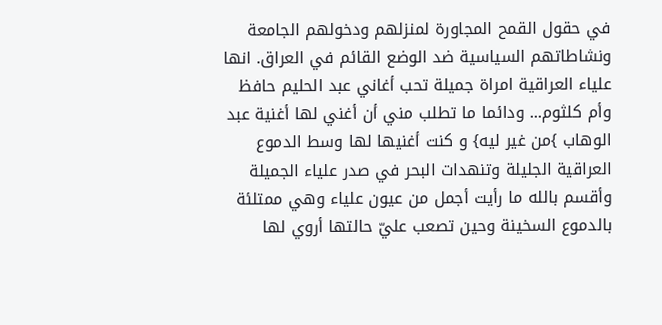في حقول القمح المجاورة لمنزلهم ودخولهم الجامعة ونشاطاتهم السياسية ضد الوضع القائم في العراق. انها علياء العراقية امراة جميلة تحب أغاني عبد الحليم حافظ وأم كلثوم... ودائما ما تطلب مني أن أغني لها أغنية عبد الوهاب }من غير ليه} و كنت أغنيها لها وسط الدموع العراقية الجليلة وتنهدات البحر في صدر علياء الجميلة وأقسم بالله ما رأيت أجمل من عيون علياء وهي ممتلئة بالدموع السخينة وحين تصعب عليّ حالتها أروي لها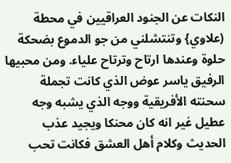النكات عن الجنود العراقيين في محطة (علاوي} وتنتشلني من جو الدموع بضحكة حلوة وعندها ارتاح وترتاح علياء. ومن محبيها الرفيق ياسر عوض الذي كانت تجملة سحنته الأفريقية ووجه الذي يشبه وجه عطيل غير انه كان محنكا ويجيد عذب الحديث وكلام أهل العشق فكانت تحب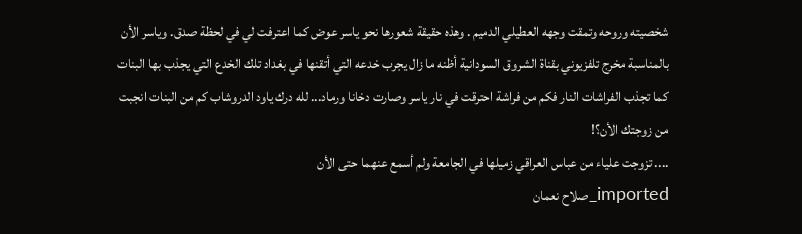شخصيته وروحه وتمقت وجهه العطيلي الدميم . وهذه حقيقة شعورها نحو ياسر عوض كما اعترفت لي في لحظة صدق. وياسر الأن بالمناسبة مخرج تلفزيوني بقناة الشروق السودانية أظنه ما زال يجرب خدعه التي أتقنها في بغداد تلك الخدع التي يجذب بها البنات كما تجذب الفراشات النار فكم من فراشة احترقت في نار ياسر وصارت دخانا ورماد... لله درك ياود الدروشاب كم من البنات انجبت من زوجتك الأن؟!
.... تزوجت علياء من عباس العراقي زميلها في الجامعة ولم أسمع عنهما حتى الأن
imported_صلاح نعمان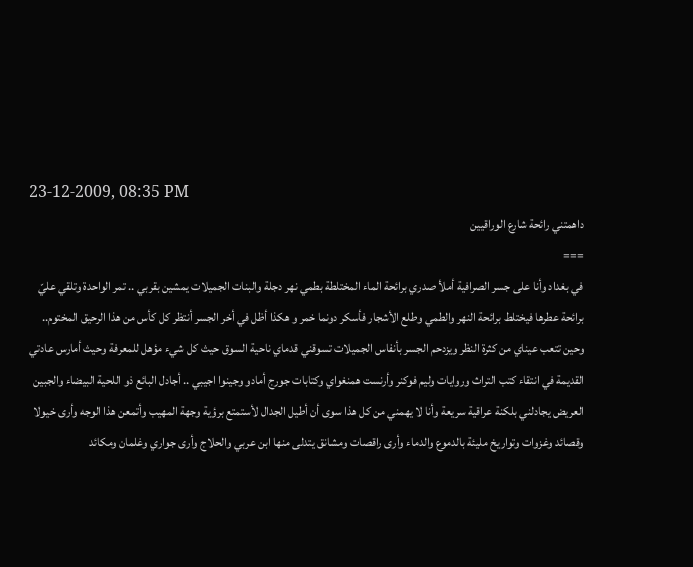23-12-2009, 08:35 PM
داهمتني رائحة شارع الوراقيين
===
في بغداد وأنا على جسر الصرافية أملأ صدري برائحة الماء المختلطة بطمي نهر دجلة والبنات الجميلات يمشين بقربي .. تمر الواحدة وتلقي عليّ برائحة عطرها فيختلط برائحة النهر والطمي وطلع الأشجار فأسكر دونما خمر و هكذا أظل في أخر الجسر أنتظر كل كأس من هذا الرحيق المختوم..
وحين تتعب عيناي من كثرة النظر ويزدحم الجسر بأنفاس الجميلات تسوقني قدماي ناحية السوق حيث كل شيء مؤهل للمعرفة وحيث أمارس عادتي القديمة في انتقاء كتب التراث وروايات وليم فوكنر وأرنست همنغواي وكتابات جورج أمادو وجينوا اجيبي .. أجادل البائع ذو اللحية البيضاء والجبين العريض يجادلني بلكنة عراقية سريعة وأنا لا يهمني من كل هذا سوى أن أطيل الجدال لأستمتع برؤية وجهة المهيب وأتمعن هذا الوجه وأرى خيولا وقصائد وغزوات وتواريخ مليئة بالدموع والدماء وأرى راقصات ومشانق يتدلى منها ابن عربي والحلاج وأرى جواري وغلمان ومكائد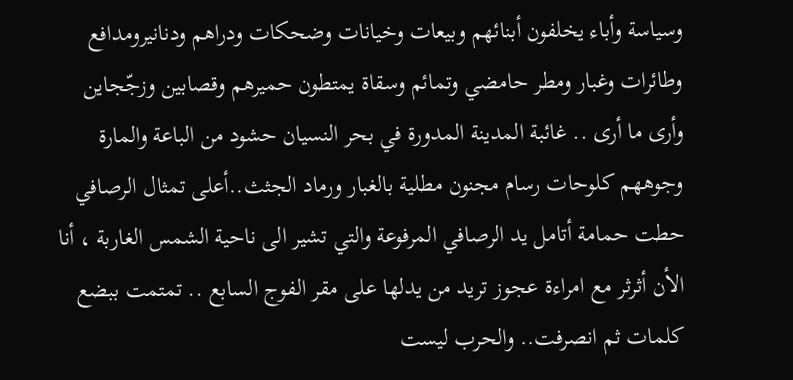وسياسة وأباء يخلفون أبنائهم وبيعات وخيانات وضحكات ودراهم ودنانيرومدافع وطائرات وغبار ومطر حامضي وتمائم وسقاة يمتطون حميرهم وقصابين وزجّجاين وأرى ما أرى .. غائبة المدينة المدورة في بحر النسيان حشود من الباعة والمارة وجوههم كلوحات رسام مجنون مطلية بالغبار ورماد الجثث..أعلى تمثال الرصافي حطت حمامة أتامل يد الرصافي المرفوعة والتي تشير الى ناحية الشمس الغاربة ، أنا الأن أثرثر مع امراءة عجوز تريد من يدلها على مقر الفوج السابع .. تمتمت ببضع كلمات ثم انصرفت.. والحرب ليست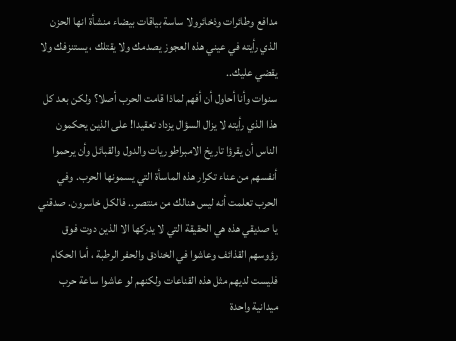مدافع وطائرات وذخائرولا ساسة بياقات بيضاء منشأة انها الحزن الذي رأيته في عيني هذه العجوز يصدمك ولا يقتلك ، يستنزفك ولا يقضي عليك..
سنوات وأنا أحاول أن أفهم لماذا قامت الحرب أصلا؟ ولكن بعد كل هذا الذي رأيته لا يزال السؤال يزداد تعقيدا! على الذين يحكمون الناس أن يقرؤا تاريخ الامبراطوريات والدول والقبائل وأن يرحموا أنفسهم من عناء تكرار هذه الماسأة التي يسمونها الحرب. وفي الحرب تعلمت أنه ليس هنالك من منتصر.. فالكل خاسرون. صدقني يا صديقي هذه هي الحقيقة التي لا يدركها الا الذين دوت فوق رؤوسهم القذائف وعاشوا في الخنادق والحفر الرطبة ، أما الحكام فليست لديهم مثل هذه القناعات ولكنهم لو عاشوا ساعة حرب ميدانية واحدة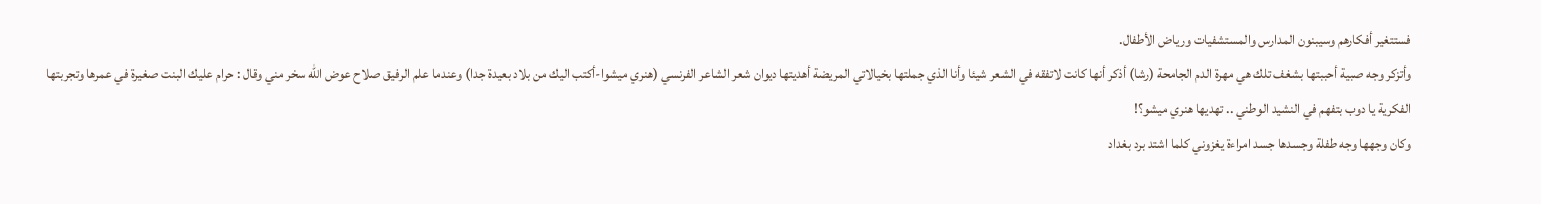فستتغير أفكارهم وسيبنون المدارس والمستشفيات ورياض الأطفال.
وأتزكر وجه صبية أحببتها بشغف تلك هي مهرة الدم الجامحة (رشا) أذكر أنها كانت لاتفقه في الشعر شيئا وأنا الذي جملتها بخيالاتي المريضة أهديتها ديوان شعر الشاعر الفرنسي (هنري ميشوا-أكتب اليك من بلاد بعيدة جدا) وعندما علم الرفيق صلاح عوض الله سخر مني وقال : حرام عليك البنت صغيرة في عمرها وتجربتها الفكرية يا دوب بتفهم في النشيد الوطني .. تهديها هنري ميشو؟!
وكان وجهها وجه طفلة وجسدها جسد امراءة يغزوني كلما اشتد برد بغداد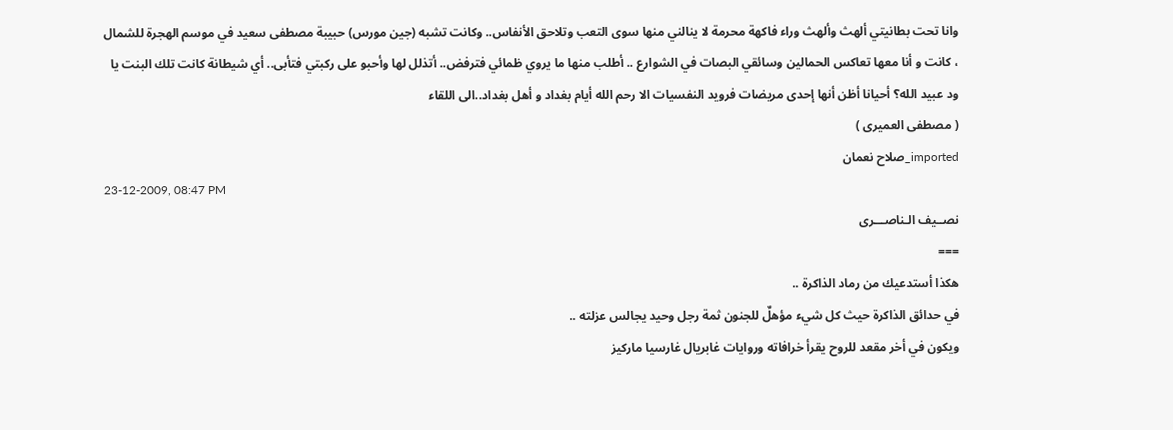وانا تحت بطانيتي ألهث وألهث وراء فاكهة محرمة لا ينالني منها سوى التعب وتلاحق الأنفاس.. وكانت تشبه (جين مورس) حبيبة مصطفى سعيد في موسم الهجرة للشمال ، كانت و أنا معها تعاكس الحمالين وسائقي البصات في الشوارع .. أطلب منها ما يروي ظمائي فترفض.. أتذلل لها وأحبو على ركبتي فتأبى.. أي شيطانة كانت تلك البنت يا ود عبيد الله؟ أحيانا أظن أنها إحدى مريضات فرويد النفسيات الا رحم الله أيام بغداد و أهل بغداد..الى اللقاء
( مصطفى العميرى )
imported_صلاح نعمان
23-12-2009, 08:47 PM
نصــيف الـناصـــرى
===
هكذا أستدعيك من رماد الذاكرة ..
في حدائق الذاكرة حيث كل شيء مؤهلٌ للجنون ثمة رجل وحيد يجالس عزلته ..
ويكون في أخر مقعد للروح يقرأ خرافاته وروايات غابريال غارسيا ماركيز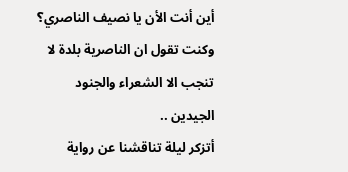أين أنت الأن يا نصيف الناصري؟ وكنت تقول ان الناصرية بلدة لا تنجب الا الشعراء والجنود الجيدين ..
أتزكر ليلة تناقشنا عن رواية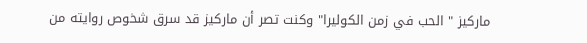ماركيز " الحب في زمن الكوليرا" وكنت تصر أن ماركيز قد سرق شخوص روايته من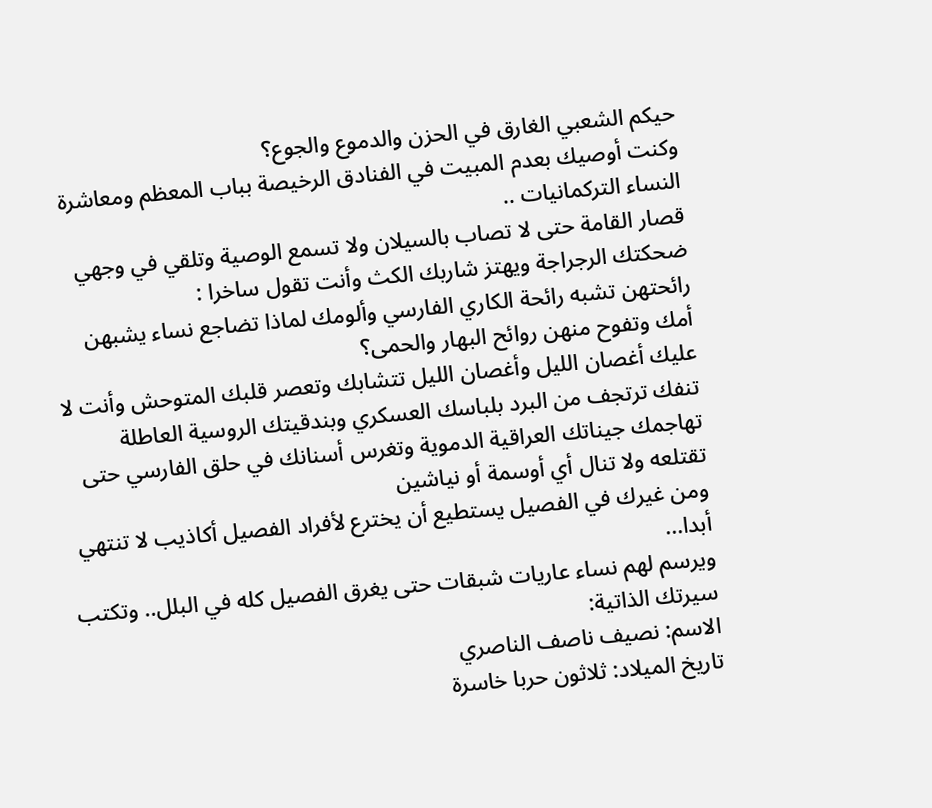حيكم الشعبي الغارق في الحزن والدموع والجوع؟
وكنت أوصيك بعدم المبيت في الفنادق الرخيصة بباب المعظم ومعاشرة النساء التركمانيات ..
قصار القامة حتى لا تصاب بالسيلان ولا تسمع الوصية وتلقي في وجهي ضحكتك الرجراجة ويهتز شاربك الكث وأنت تقول ساخرا :
رائحتهن تشبه رائحة الكاري الفارسي وألومك لماذا تضاجع نساء يشبهن أمك وتفوح منهن روائح البهار والحمى؟
عليك أغصان الليل وأغصان الليل تتشابك وتعصر قلبك المتوحش وأنت لا تنفك ترتجف من البرد بلباسك العسكري وبندقيتك الروسية العاطلة تهاجمك جيناتك العراقية الدموية وتغرس أسنانك في حلق الفارسي حتى تقتلعه ولا تنال أي أوسمة أو نياشين
ومن غيرك في الفصيل يستطيع أن يخترع لأفراد الفصيل أكاذيب لا تنتهي أبدا...
ويرسم لهم نساء عاريات شبقات حتى يغرق الفصيل كله في البلل.. وتكتب سيرتك الذاتية:
الاسم: نصيف ناصف الناصري
تاريخ الميلاد: ثلاثون حربا خاسرة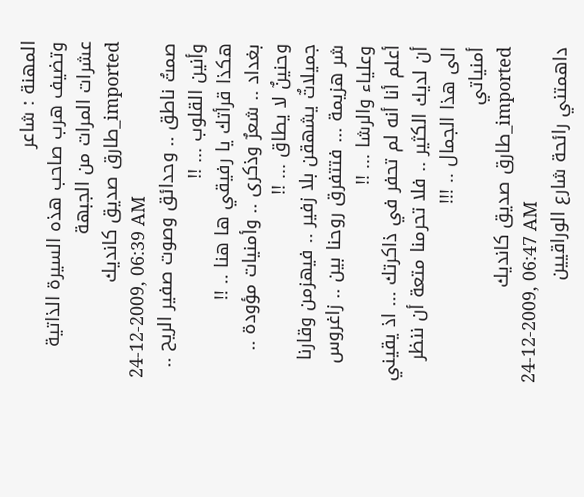المهنة : شاعر
وتضيف هرب صاحب هذه السيرة الذاتية عشرات المرات من الجبهة
imported_طارق صديق كانديك
24-12-2009, 06:39 AM
صمتُ ناطق .. وحدائق وصوت صفير الريح .. وأنين القلوب ... !!
هكذا قرأتك يا رفيقي ها هنا .. !!
بغداد .. شعرٌ وذكرى .. وأمنيات مؤودة .. وحنينٌ لا يطاق ... !!
جميلاتٌ يشهقن بلا زفير .. فيهزمن وقارنا شر هزيمة ... فتتفرق روحنا بين .. زاغروس وعلياء والرشا ... !!
أعلم أنا أنه لم تحفر في ذاكرتك ... اذ يقيني أن لديك الكثير .. فلا تحرمنا متعة أن ننظر الى هذا الجمال .. !!!
أمنياتي
imported_طارق صديق كانديك
24-12-2009, 06:47 AM
داهمتني رائحة شارع الوراقيين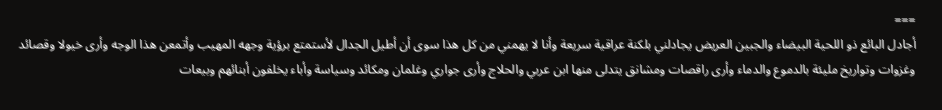===
أجادل البائع ذو اللحية البيضاء والجبين العريض يجادلني بلكنة عراقية سريعة وأنا لا يهمني من كل هذا سوى أن أطيل الجدال لأستمتع برؤية وجهه المهيب وأتمعن هذا الوجه وأرى خيولا وقصائد وغزوات وتواريخ مليئة بالدموع والدماء وأرى راقصات ومشانق يتدلى منها ابن عربي والحلاج وأرى جواري وغلمان ومكائد وسياسة وأباء يخلفون أبنائهم وبيعات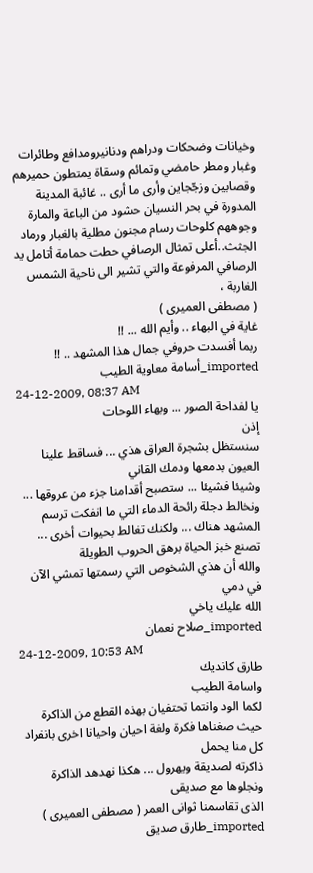وخيانات وضحكات ودراهم ودنانيرومدافع وطائرات وغبار ومطر حامضي وتمائم وسقاة يمتطون حميرهم وقصابين وزجّجاين وأرى ما أرى .. غائبة المدينة المدورة في بحر النسيان حشود من الباعة والمارة وجوههم كلوحات رسام مجنون مطلية بالغبار ورماد الجثث..أعلى تمثال الرصافي حطت حمامة أتامل يد الرصافي المرفوعة والتي تشير الى ناحية الشمس الغاربة ،
( مصطفى العميرى )
غاية في البهاء .. وأيم الله ... !!
ربما أفسدت حروفي جمال هذا المشهد .. !!
imported_أسامة معاوية الطيب
24-12-2009, 08:37 AM
يا لفداحة الصور ... وبهاء اللوحات
إذن
سنستظل بشجرة العراق هذي ... فساقط علينا العيون بدمعها ودمك القاني
وشيئا فشيئا ... ستصبح أقدامنا جزء من عروقها ... ونخالط دجلة رائحة الدماء التي ما انفكت ترسم المشهد هناك ... ولكنك تغالط بحيوات أخرى ... تصنع خبز الحياة برهق الحروب الطويلة
والله أن هذي الشخوص التي رسمتها تمشي الآن في دمي
الله عليك ياخي
imported_صلاح نعمان
24-12-2009, 10:53 AM
طارق كانديك
واسامة الطيب
لكما الود وانتما تحتفيان بهذه القطع من الذاكرة
حيث صغناها فكرة ولغة احيان واحيانا اخرى بانفراد كل منا يحمل
ذاكرته لصديقة ويهرول ... هكذا نهدهد الذاكرة ونجلوها مع صديقى
الذى تقاسمنا ثوانى العمر ( مصطفى العميرى )
imported_طارق صديق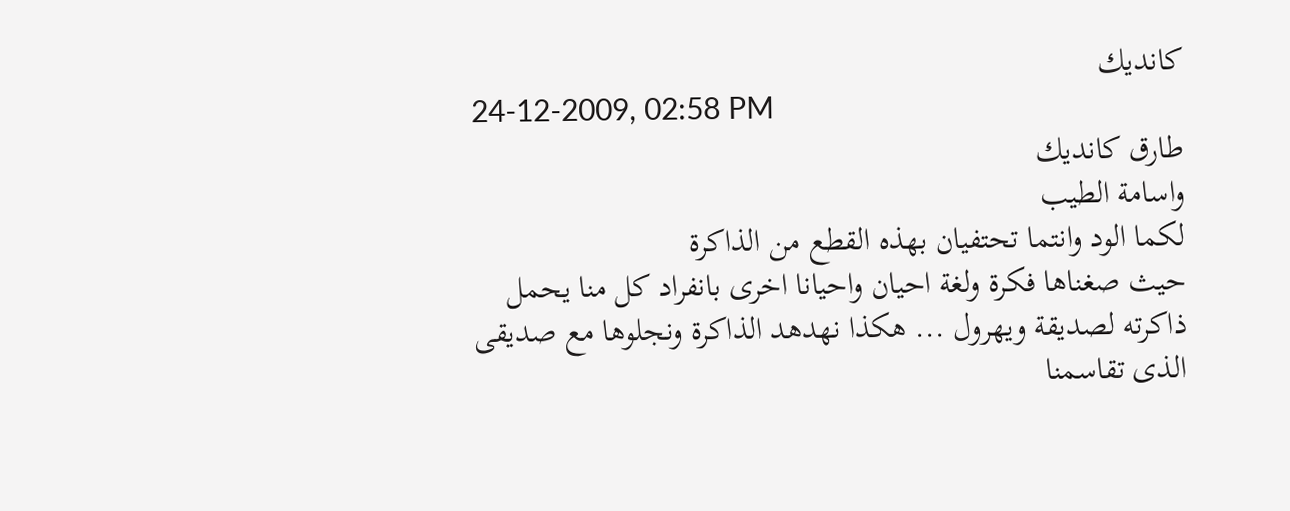كانديك
24-12-2009, 02:58 PM
طارق كانديك
واسامة الطيب
لكما الود وانتما تحتفيان بهذه القطع من الذاكرة
حيث صغناها فكرة ولغة احيان واحيانا اخرى بانفراد كل منا يحمل
ذاكرته لصديقة ويهرول ... هكذا نهدهد الذاكرة ونجلوها مع صديقى
الذى تقاسمنا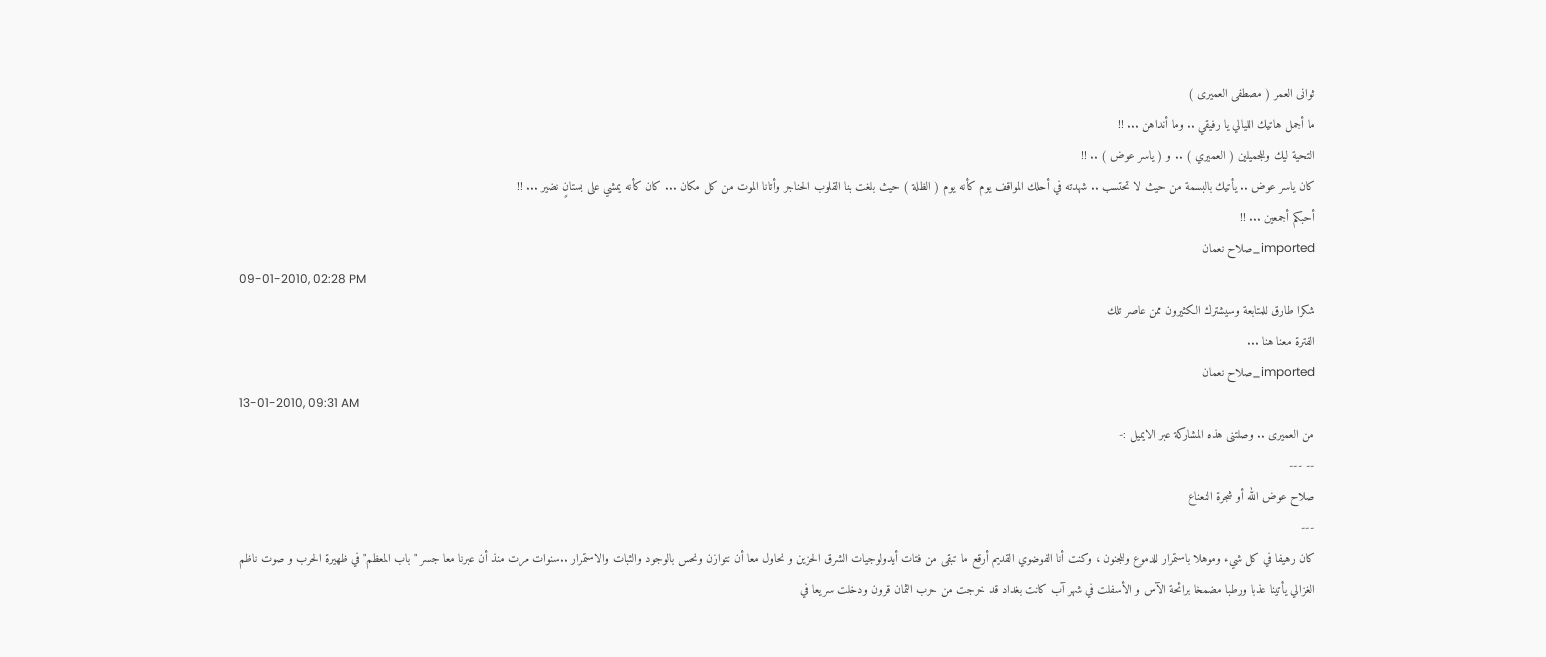ثوانى العمر ( مصطفى العميرى )
ما أجمل هاتيك الليالي يا رفيقي .. وما أنداهن ... !!
التحية ليك وللجميلين ( العميري ) .. و ( ياسر عوض ) .. !!
كان ياسر عوض .. يأتيك بالبسمة من حيث لا تحتسب .. شهدته في أحلك المواقف يوم كأنه يوم ( الظلة ) حيث بلغت بنا القلوب الحناجر وأتانا الموت من كل مكان ... كان كأنه يمشي على بستانٍ نضير ... !!
أحبكم أجمعين ... !!
imported_صلاح نعمان
09-01-2010, 02:28 PM
شكرا طارق للمتابعة وسيشترك الكثيرون ممن عاصر تلك
الفترة معنا هنا ...
imported_صلاح نعمان
13-01-2010, 09:31 AM
من العميرى .. وصلتنى هذه المشاركة عبر الايميل :-
-- ---
صلاح عوض الله أو شجرة النعناع
---
كان رهيفا في كل شيء وموهلا باستمرار للدموع وللجنون ، وكنت أنا الفوضوي القديم أرقع ما تبقى من فتات أيدولوجيات الشرق الحزين و نحاول معا أن نتوازن ونحس بالوجود والثبات والاستمرار ..سنوات مرت منذ أن عبرنا معا جسر " باب المعظم" في ظهيرة الحرب و صوت ناظم الغزالي يأتينا عذبا ورطبا مضمخا برائحة الآس و الأسفلت في شهر آب كانت بغداد قد خرجت من حرب الثمان قرون ودخلت سريعا في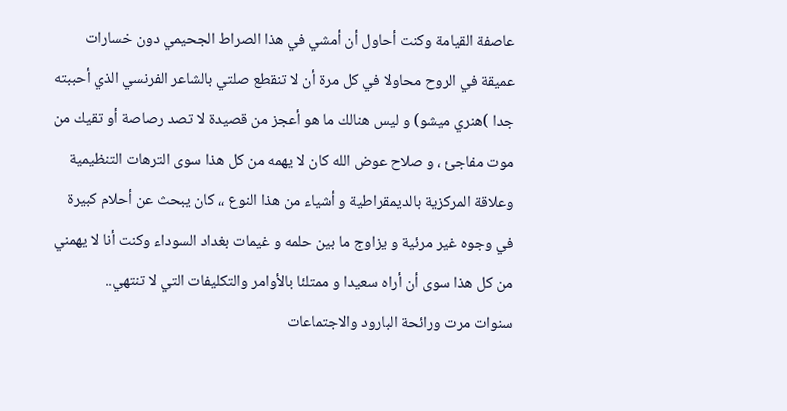عاصفة القيامة وكنت أحاول أن أمشي في هذا الصراط الجحيمي دون خسارات عميقة في الروح محاولا في كل مرة أن لا تنقطع صلتي بالشاعر الفرنسي الذي أحببته جدا )هنري ميشو) و ليس هنالك ما هو أعجز من قصيدة لا تصد رصاصة أو تقيك من موت مفاجئ ، و صلاح عوض الله كان لا يهمه من كل هذا سوى الترهات التنظيمية وعلاقة المركزية بالديمقراطية و أشياء من هذا النوع ،، كان يبحث عن أحلام كبيرة في وجوه غير مرئية و يزاوج ما بين حلمه و غيمات بغداد السوداء وكنت أنا لا يهمني من كل هذا سوى أن أراه سعيدا و ممتلئا بالأوامر والتكليفات التي لا تنتهي..
سنوات مرت ورائحة البارود والاجتماعات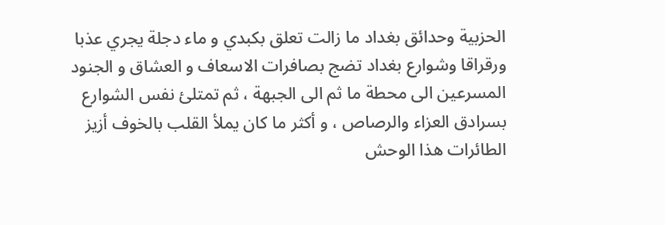الحزبية وحدائق بغداد ما زالت تعلق بكبدي و ماء دجلة يجري عذبا ورقراقا وشوارع بغداد تضج بصافرات الاسعاف و العشاق و الجنود المسرعين الى محطة ما ثم الى الجبهة ، ثم تمتلئ نفس الشوارع بسرادق العزاء والرصاص ، و أكثر ما كان يملأ القلب بالخوف أزيز الطائرات هذا الوحش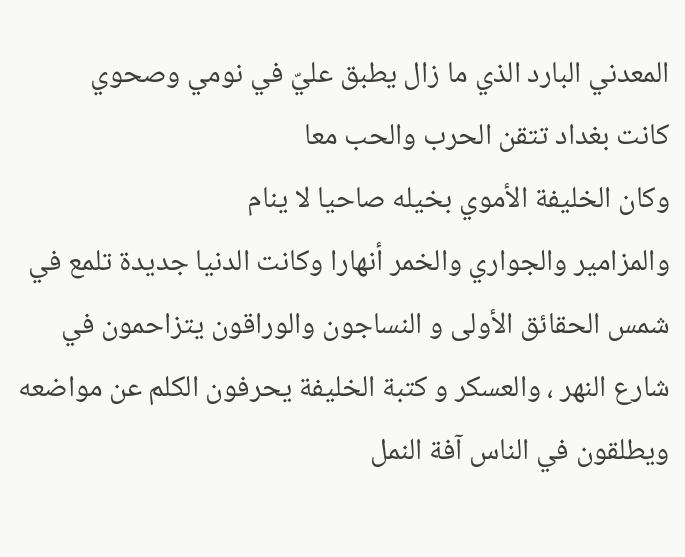المعدني البارد الذي ما زال يطبق عليّ في نومي وصحوي
كانت بغداد تتقن الحرب والحب معا
وكان الخليفة الأموي بخيله صاحيا لا ينام
والمزامير والجواري والخمر أنهارا وكانت الدنيا جديدة تلمع في شمس الحقائق الأولى و النساجون والوراقون يتزاحمون في شارع النهر ، والعسكر و كتبة الخليفة يحرفون الكلم عن مواضعه ويطلقون في الناس آفة النمل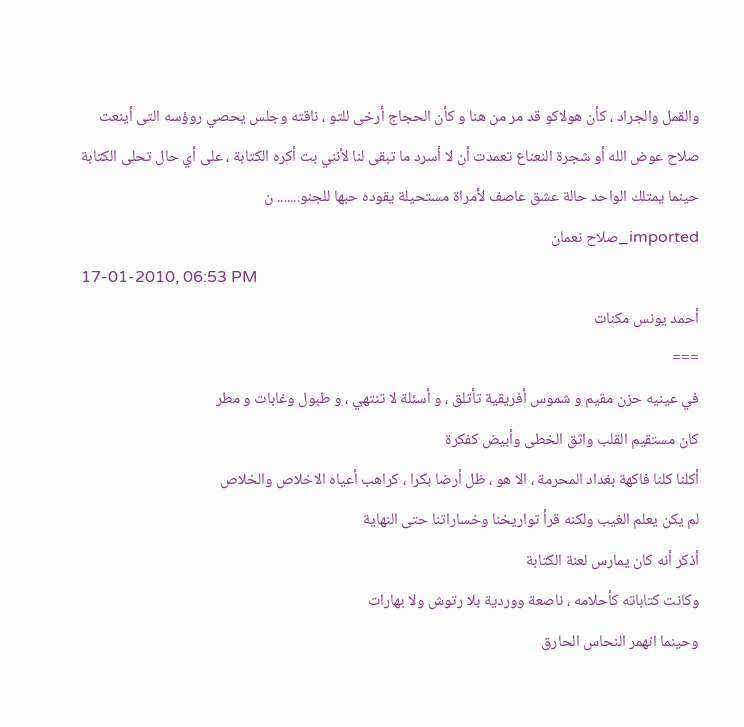والقمل والجراد ، كأن هولاكو قد مر من هنا و كأن الحجاج أرخى للتو ، ناقته وجلس يحصي روؤسه التى أينعت
صلاح عوض الله أو شجرة النعناع تعمدت أن لا أسرد ما تبقى لنا لأنني بت أكره الكتابة ، على أي حال تحلى الكتابة حينما يمتلك الواحد حالة عشق عاصف لأمراة مستحيلة يقوده حبها للجنو....... ن
imported_صلاح نعمان
17-01-2010, 06:53 PM
أحمد يونس مكنات
===
في عينيه حزن مقيم و شموس أفريقية تأتلق ، و أسئلة لا تنتهي ، و طبول وغابات و مطر
كان مستقيم القلب واثق الخطى وأبيض كفكرة
أكلنا كلنا فاكهة بغداد المحرمة ، الا هو ، ظل أرضا بكرا ، كراهب أعياه الاخلاص والخلاص
لم يكن يعلم الغيب ولكنه قرأ تواريخنا وخساراتنا حتى النهاية
أذكر أنه كان يمارس لعنة الكتابة
وكانت كتاباته كأحلامه ، ناصعة ووردية بلا رتوش ولا بهارات
وحينما انهمر النحاس الحارق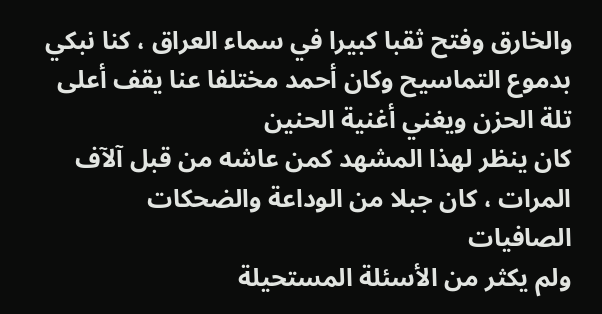والخارق وفتح ثقبا كبيرا في سماء العراق ، كنا نبكي بدموع التماسيح وكان أحمد مختلفا عنا يقف أعلى تلة الحزن ويغني أغنية الحنين
كان ينظر لهذا المشهد كمن عاشه من قبل آلآف المرات ، كان جبلا من الوداعة والضحكات الصافيات
ولم يكثر من الأسئلة المستحيلة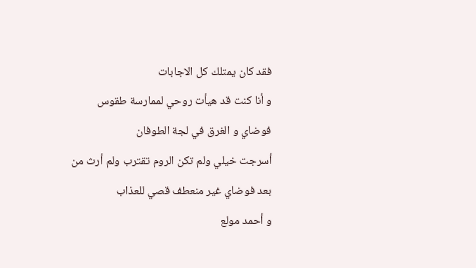فقد كان يمتلك كل الاجابات
و أنا كنت قد هيأت روحي لممارسة طقوس فوضاي و الغرق في لجة الطوفان
أسرجت خيلي ولم تكن الروم تقترب ولم أرث من بعد فوضاي غير منعطف قصي للعذاب
و أحمد مولع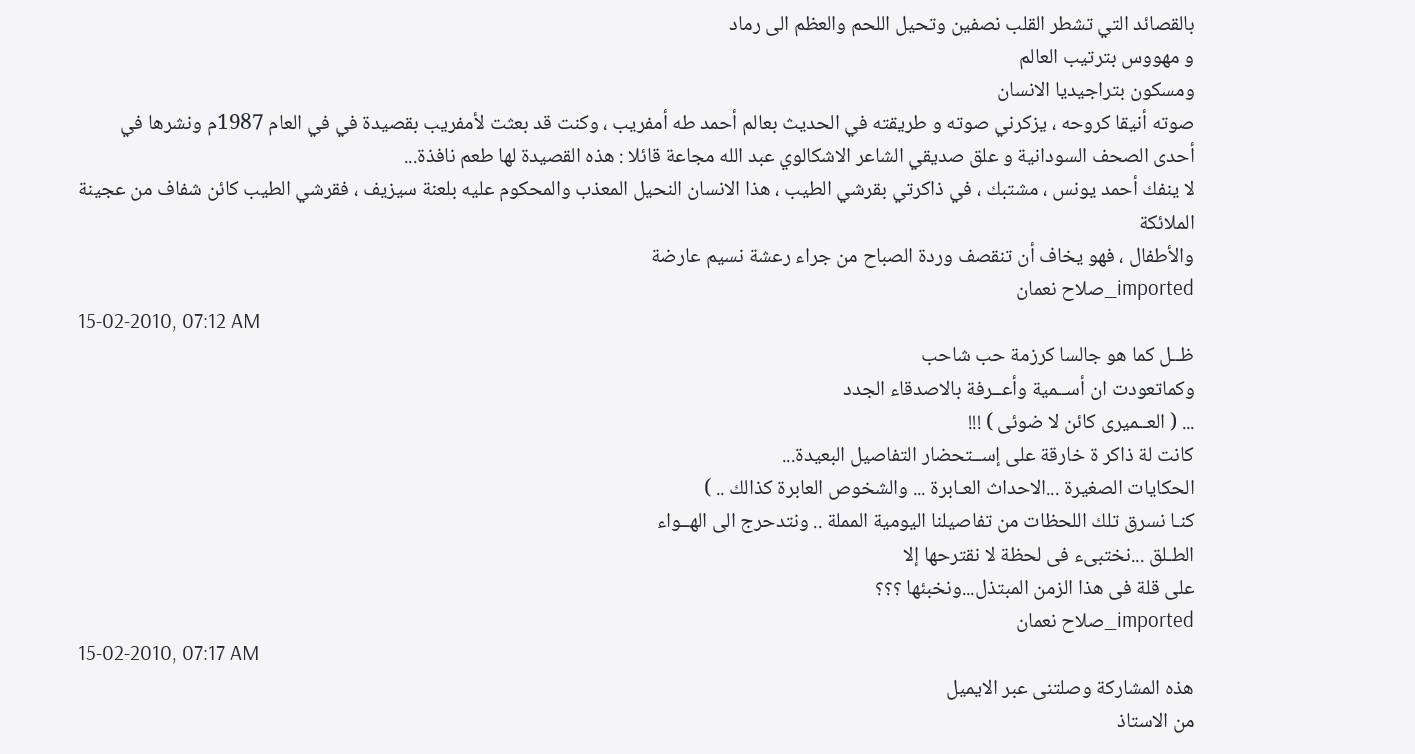بالقصائد التي تشطر القلب نصفين وتحيل اللحم والعظم الى رماد
و مهووس بترتيب العالم
ومسكون بتراجيديا الانسان
صوته أنيقا كروحه ، يزكرني صوته و طريقته في الحديث بعالم أحمد طه أمفريب ، وكنت قد بعثت لأمفريب بقصيدة في في العام 1987م ونشرها في
أحدى الصحف السودانية و علق صديقي الشاعر الاشكالوي عبد الله مجاعة قائلا : هذه القصيدة لها طعم نافذة...
لا ينفك أحمد يونس ، مشتبك ، في ذاكرتي بقرشي الطيب ، هذا الانسان النحيل المعذب والمحكوم عليه بلعنة سيزيف ، فقرشي الطيب كائن شفاف من عجينة الملائكة
والأطفال ، فهو يخاف أن تنقصف وردة الصباح من جراء رعشة نسيم عارضة
imported_صلاح نعمان
15-02-2010, 07:12 AM
ظــل كما هو جالسا كرزمة حب شاحب
وكماتعودت ان أســمية وأعــرفة بالاصدقاء الجدد
... ( العــميرى كائن لا ضوئى ) !!!
كانت لة ذاكر ة خارقة على إســتحضار التفاصيل البعيدة...
الحكايات الصغيرة ...الاحداث العـابرة ... والشخوص العابرة كذالك .. )
كنـا نسرق تلك اللحظات من تفاصيلنا اليومية المملة .. ونتدحرج الى الهــواء
الطـلق ...نختبىء فى لحظة لا نقترحها إلا
على قلة فى هذا الزمن المبتذل...ونخبئها ؟؟؟
imported_صلاح نعمان
15-02-2010, 07:17 AM
هذه المشاركة وصلتنى عبر الايميل
من الاستاذ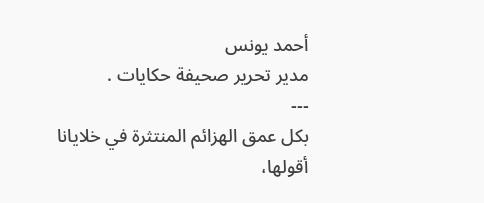أحمد يونس
مدير تحرير صحيفة حكايات .
---
بكل عمق الهزائم المنتثرة في خلايانا أقولها،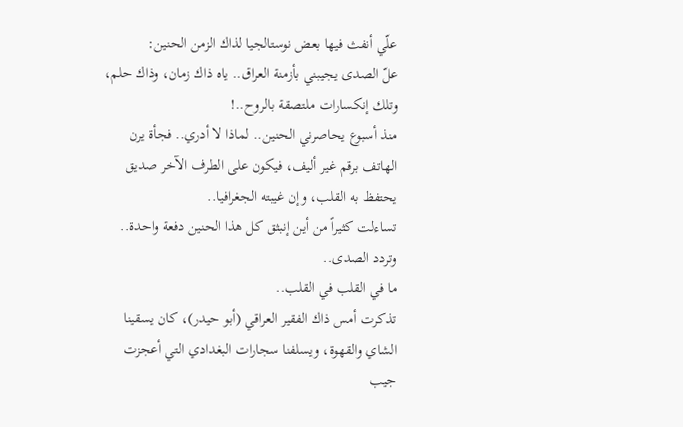علّي أنفث فيها بعض نوستالجيا لذاك الزمن الحنين:
علّ الصدى يجيبني بأزمنة العراق.. ياه ذاك زمان، وذاك حلم، وتلك إنكسارات ملتصقة بالروح..!
منذ أسبوع يحاصرني الحنين.. لماذا لا أدري.. فجأة يرن الهاتف برقم غير أليف، فيكون على الطرف الآخر صديق يحتفظ به القلب، وإن غيبته الجغرافيا..
تساءلت كثيراً من أين إنبثق كل هذا الحنين دفعة واحدة.. وتردد الصدى..
ما في القلب في القلب..
تذكرت أمس ذاك الفقير العراقي (أبو حيدر)، كان يسقينا الشاي والقهوة، ويسلفنا سجارات البغدادي التي أعجزت جيب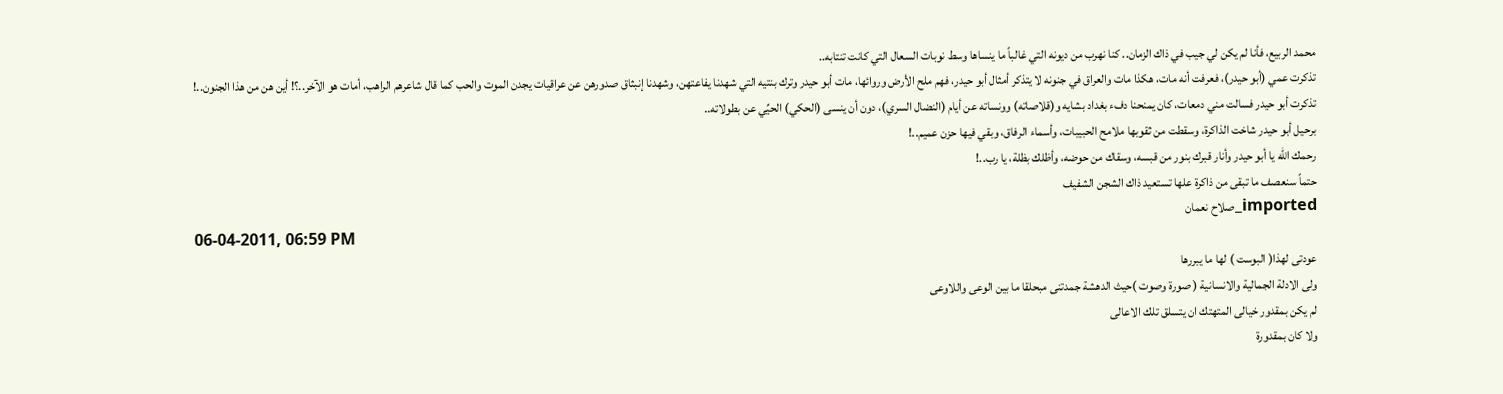محمد الربيع، فأنا لم يكن لي جيب في ذاك الزمان.. كنا نهرب من ديونه التي غالباً ما ينساها وسط نوبات السعال التي كانت تنتابه..
تذكرت عمي (أبو حيدر)، فعرفت أنه مات، هكذا مات والعراق في جنونه لا يتذكر أمثال أبو حيدر، فهم ملح الأرض وروائها، مات أبو حيدر وترك بنتيه التي شهدنا يفاعتهن، وشهدنا إنبثاق صدورهن عن عراقيات يجدن الموت والحب كما قال شاعرهم الراهب، أمات هو الآخر..؟! أين هن من هذا الجنون..!
تذكرت أبو حيدر فسالت مني دمعات، كان يمنحنا دفء بغداد بشايه و(قلاصاته) وونساته عن أيام (النضال السري)، دون أن ينسى (الحكي) الحيِّي عن بطولاته..
برحيل أبو حيدر شاخت الذاكرة، وسقطت من ثقوبها ملامح الحبيبات، وأسماء الرفاق، وبقي فيها حزن عميم..!
رحمك الله يا أبو حيدر وأنار قبرك بنور من قبسه، وسقاك من حوضه، وأظلك بظلة، يا رب..!
حتماً سنعصف ما تبقى من ذاكرة علها تستعيد ذاك الشجن الشفيف
imported_صلاح نعمان
06-04-2011, 06:59 PM
عودتى لهذا( البوست ) لها ما يبررها
ولى الادلة الجمالية والانسانية ( صورة وصوت )حيث الدهشة جمدتنى مبحلقا ما بين الوعى واللاوعى
لم يكن بمقدور خيالى المتهتك ان يتسلق تلك الاعالى
ولا كان بمقدورة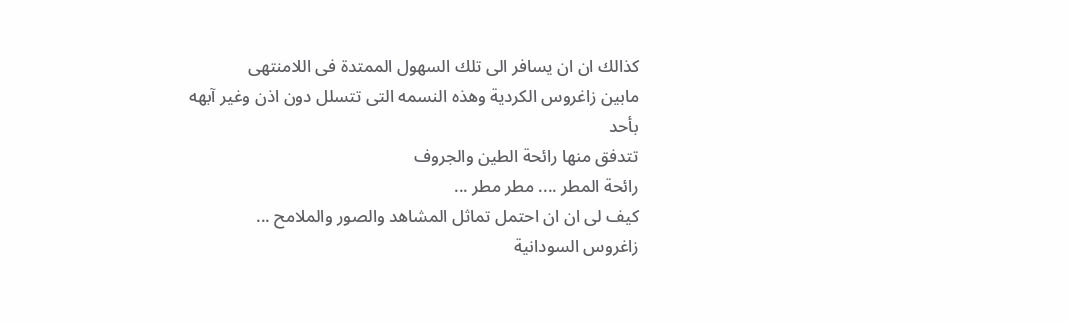كذالك ان ان يسافر الى تلك السهول الممتدة فى اللامنتهى
مابين زاغروس الكردية وهذه النسمه التى تتسلل دون اذن وغير آبهه بأحد
تتدفق منها رائحة الطين والجروف
رائحة المطر .... مطر مطر ...
كيف لى ان ان احتمل تماثل المشاهد والصور والملامح ...
زاغروس السودانية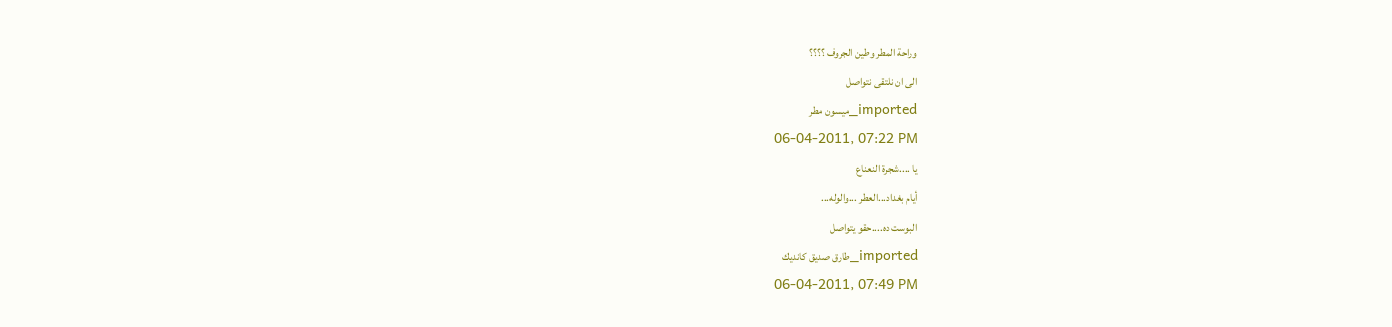وراحة المطر وطين الجروف ؟؟؟؟
الى ان نلتقى نتواصل
imported_ميسون مطر
06-04-2011, 07:22 PM
يا ....شجرة النعناع
أيام بغداد...العطر ...والوله...
البوست ده....حقو يتواصل
imported_طارق صديق كانديك
06-04-2011, 07:49 PM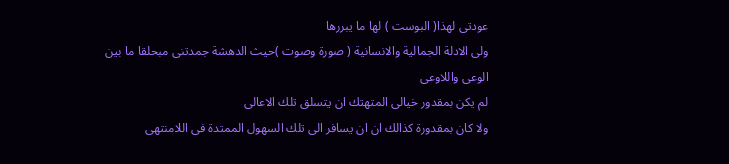عودتى لهذا( البوست ) لها ما يبررها
ولى الادلة الجمالية والانسانية ( صورة وصوت )حيث الدهشة جمدتنى مبحلقا ما بين الوعى واللاوعى
لم يكن بمقدور خيالى المتهتك ان يتسلق تلك الاعالى
ولا كان بمقدورة كذالك ان ان يسافر الى تلك السهول الممتدة فى اللامنتهى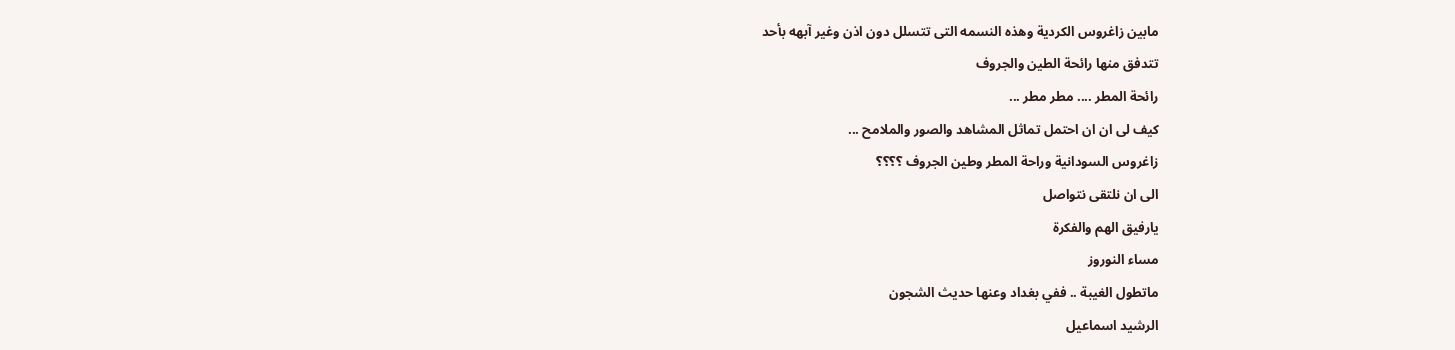مابين زاغروس الكردية وهذه النسمه التى تتسلل دون اذن وغير آبهه بأحد
تتدفق منها رائحة الطين والجروف
رائحة المطر .... مطر مطر ...
كيف لى ان ان احتمل تماثل المشاهد والصور والملامح ...
زاغروس السودانية وراحة المطر وطين الجروف ؟؟؟؟
الى ان نلتقى نتواصل
يارفيق الهم والفكرة
مساء النوروز
ماتطول الغيبة .. ففي بغداد وعنها حديث الشجون
الرشيد اسماعيل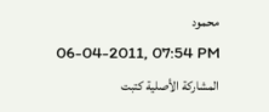محمود
06-04-2011, 07:54 PM
المشاركة الأصلية كتبت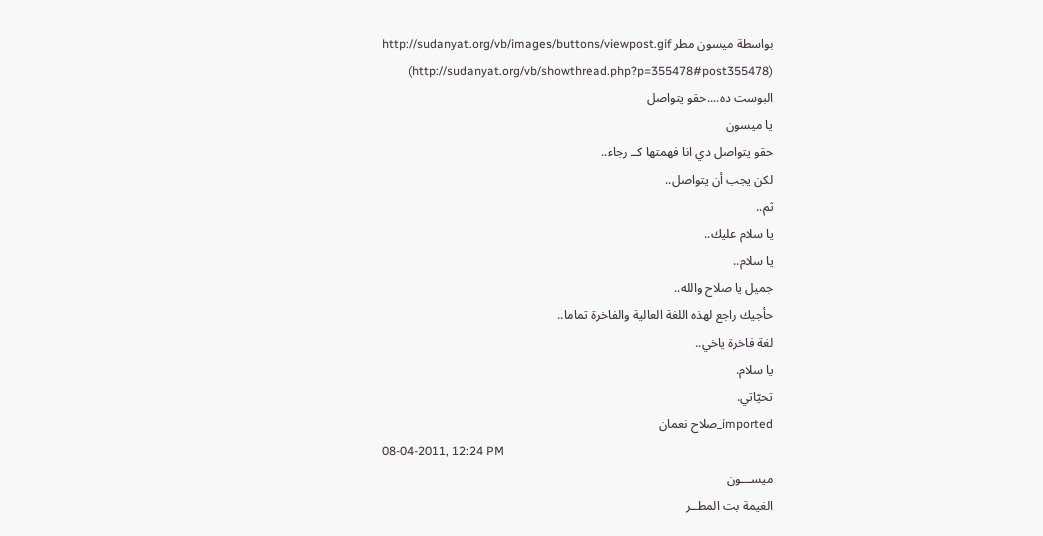بواسطة ميسون مطر http://sudanyat.org/vb/images/buttons/viewpost.gif (http://sudanyat.org/vb/showthread.php?p=355478#post355478)
البوست ده....حقو يتواصل
يا ميسون
حقو يتواصل دي انا فهمتها كــ رجاء..
لكن يجب أن يتواصل..
ثم..
يا سلام عليك..
يا سلام..
جميل يا صلاح والله..
حأجيك راجع لهذه اللغة العالية والفاخرة تماما..
لغة فاخرة ياخي..
يا سلام.
تحيّاتي.
imported_صلاح نعمان
08-04-2011, 12:24 PM
ميســـون
الغيمة بت المطــر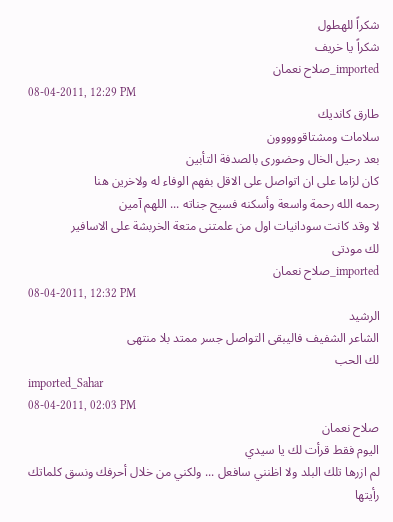شكراً للهطول
شكراً يا خريف
imported_صلاح نعمان
08-04-2011, 12:29 PM
طارق كانديك
سلامات ومشتاقووووون
بعد رحيل الخال وحضورى بالصدفة التأبين
كان لزاما على ان اتواصل على الاقل بفهم الوفاء له ولاخرين هنا
رحمه الله رحمة واسعة وأسكنه فسيح جناته ... اللهم آمين
لا وقد كانت سودانيات اول من علمتنى متعة الخربشة على الاسافير
لك مودتى
imported_صلاح نعمان
08-04-2011, 12:32 PM
الرشيد
الشاعر الشفيف فاليبقى التواصل جسر ممتد بلا منتهى
لك الحب
imported_Sahar
08-04-2011, 02:03 PM
صلاح نعمان
اليوم فقط قرأت لك يا سيدي
لم ازرها تلك البلد ولا اظنني سافعل ... ولكني من خلال أحرفك ونسق كلماتك رأيتها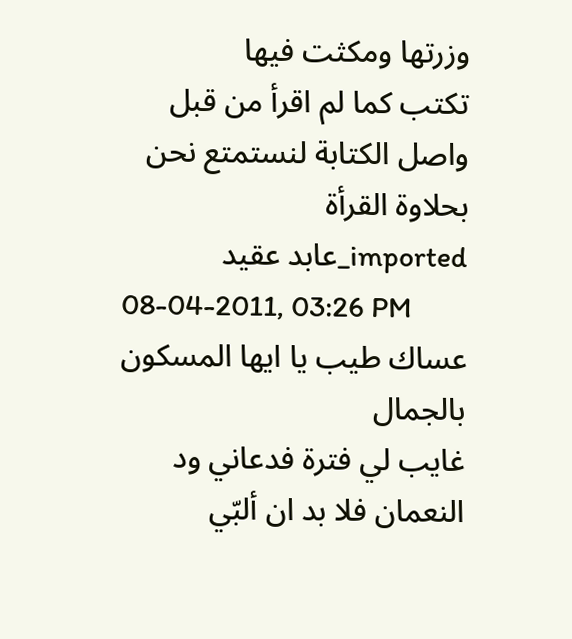وزرتها ومكثت فيها
تكتب كما لم اقرأ من قبل
واصل الكتابة لنستمتع نحن بحلاوة القرأة
imported_عابد عقيد
08-04-2011, 03:26 PM
عساك طيب يا ايها المسكون بالجمال
غايب لي فترة فدعاني ود النعمان فلا بد ان ألبّي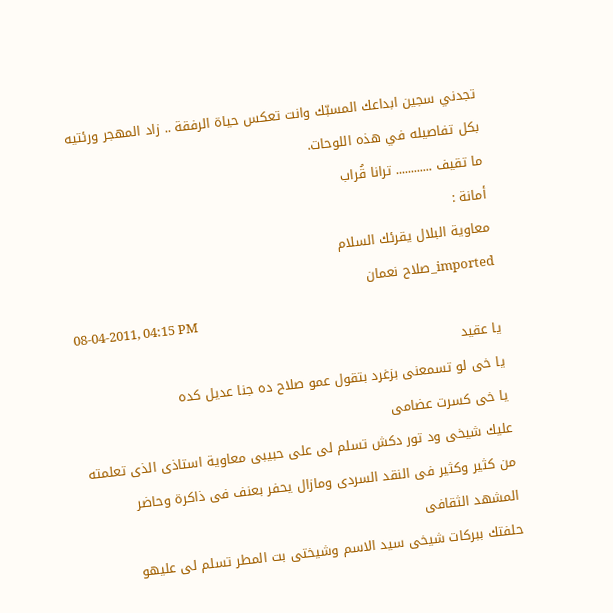تجدني سجين ابداعك المسبّك وانت تعكس حياة الرفقة .. زاد المهجر ورئتيه
بكل تفاصيله في هذه اللوحات.
ما تقيف ............ ترانا قُراب
أمانة :
معاوية البلال يقرئك السلام
imported_صلاح نعمان
08-04-2011, 04:15 PM
يا عقيد
يا خى لو تسمعنى بزغرد بتقول عمو صلاح ده جنا عديل كده
يا خى كسرت عضامى
عليك شيخى ود تور دكش تسلم لى على حبيبى معاوية استاذى الذى تعلمته من كثير وكثير فى النقد السردى ومازال يحفر بعنف فى ذاكرة وحاضر المشهد الثقافى
حلفتك ببركات شيخى سيد الاسم وشيختى بت المطر تسلم لى عليهو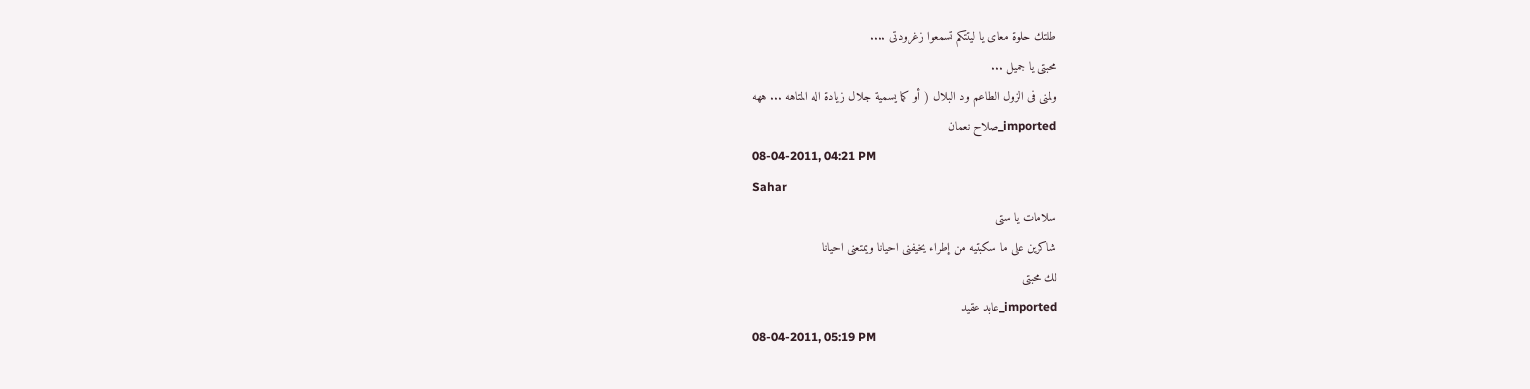طلتك حلوة معاى يا ليتتكم تسمعوا زغرودتى ....
محبتى يا جميل ...
ولمنى فى الزول الطاعم ود البلال ( أو كما يسمية جلال زيادة اله المتاهه ... ههه
imported_صلاح نعمان
08-04-2011, 04:21 PM
Sahar
سلامات يا ستى
شاكرين على ما سكبتيه من إطراء يخيفنى احيانا ويمتعنى احيانا
لك محبتى
imported_عابد عقيد
08-04-2011, 05:19 PM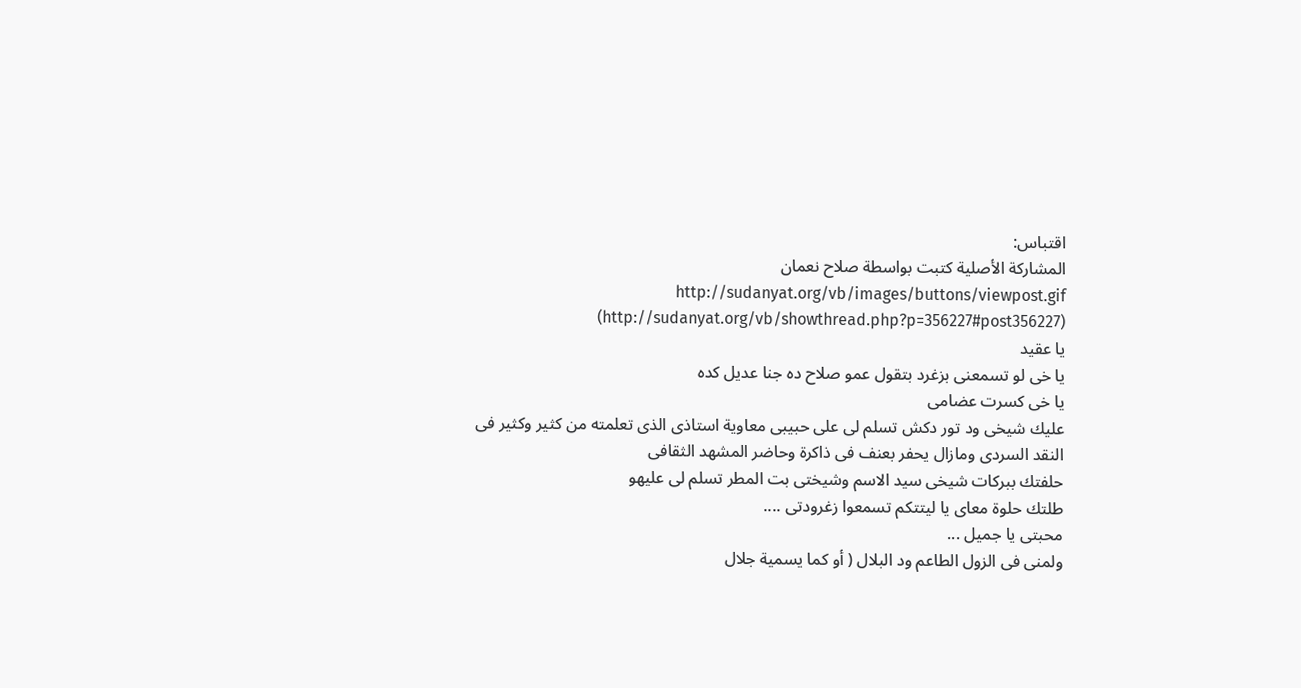اقتباس:
المشاركة الأصلية كتبت بواسطة صلاح نعمان http://sudanyat.org/vb/images/buttons/viewpost.gif (http://sudanyat.org/vb/showthread.php?p=356227#post356227)
يا عقيد
يا خى لو تسمعنى بزغرد بتقول عمو صلاح ده جنا عديل كده
يا خى كسرت عضامى
عليك شيخى ود تور دكش تسلم لى على حبيبى معاوية استاذى الذى تعلمته من كثير وكثير فى النقد السردى ومازال يحفر بعنف فى ذاكرة وحاضر المشهد الثقافى
حلفتك ببركات شيخى سيد الاسم وشيختى بت المطر تسلم لى عليهو
طلتك حلوة معاى يا ليتتكم تسمعوا زغرودتى ....
محبتى يا جميل ...
ولمنى فى الزول الطاعم ود البلال ( أو كما يسمية جلال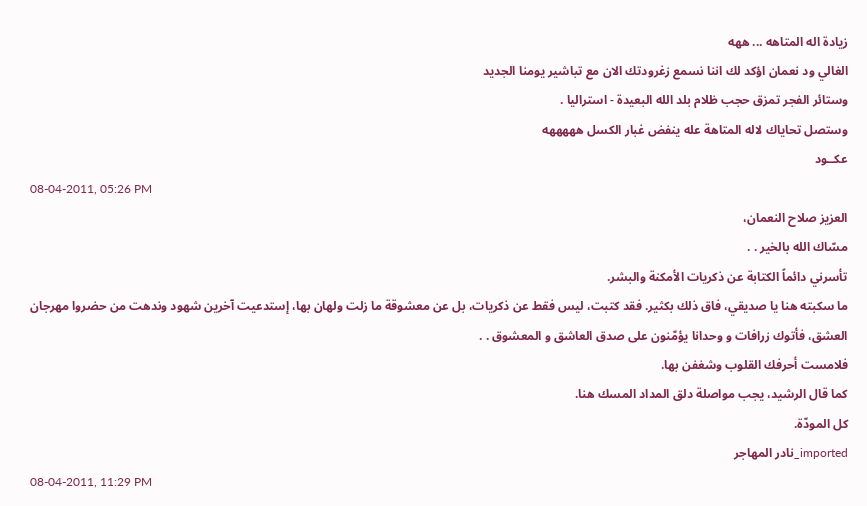زيادة اله المتاهه ... ههه
الغالي ود نعمان اؤكد لك اننا نسمع زغرودتك الان مع تباشير يومنا الجديد
وستائر الفجر تمزق حجب ظلام بلد الله البعيدة - استراليا .
وستصل تحاياك لاله المتاهة عله ينفض غبار الكسل هههههه
عكــود
08-04-2011, 05:26 PM
العزيز صلاح النعمان،
مسّاك الله بالخير . .
تأسرني دائماً الكتابة عن ذكريات الأمكنة والبشر.
ما سكبته هنا يا صديقي، فاق ذلك بكثير. فقد كتبت، ليس فقط عن ذكريات، بل عن معشوقة ما زلت ولهان بها، إستدعيت آخرين شهود وندهت من حضروا مهرجان العشق، فأتوك زرافات و وحدانا يؤمّنون على صدق العاشق و المعشوق . .
فلامست أحرفك القلوب وشغفن بها.
كما قال الرشيد، يجب مواصلة دلق المداد المسك هنا.
كل المودّة.
imported_نادر المهاجر
08-04-2011, 11:29 PM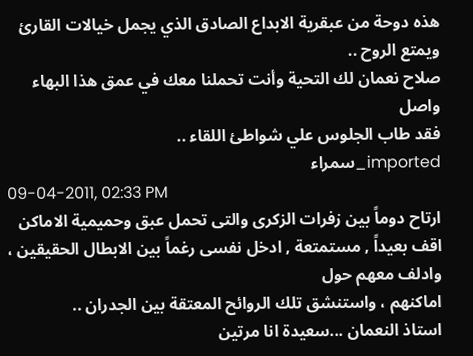هذه دوحة من عبقرية الابداع الصادق الذي يجمل خيالات القارئ
ويمتع الروح ..
صلاح نعمان لك التحية وأنت تحملنا معك في عمق هذا البهاء واصل
فقد طاب الجلوس علي شواطئ اللقاء ..
imported_سمراء
09-04-2011, 02:33 PM
ارتاح دوماً بين زفرات الزكرى والتى تحمل عبق وحميمية الاماكن
اقف بعيداً , مستمتعة , ادخل نفسى رغماً بين الابطال الحقيقين ، وادلف معهم حول
اماكنهم ، واستنشق تلك الروائح المعتقة بين الجدران ..
استاذ النعمان ...سعيدة انا مرتين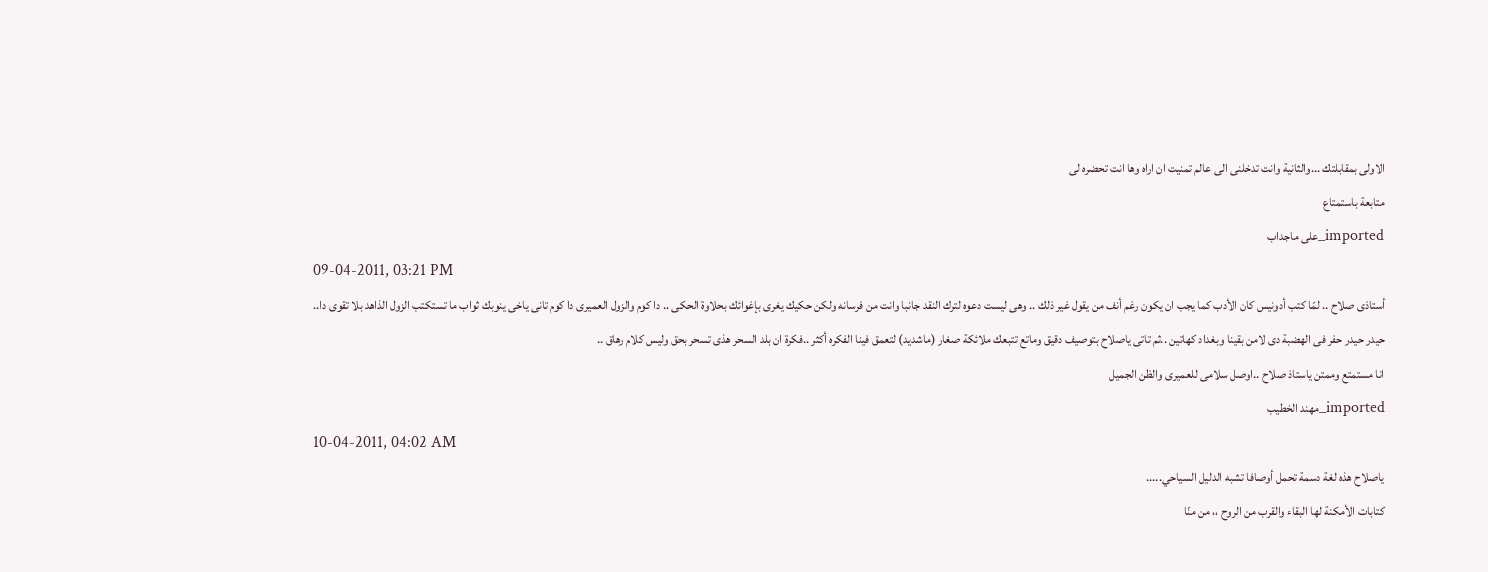الاولى بمقابلتك ...والثانية وانت تدخلنى الى عالم تمنيت ان اراه وها انت تحضره لى
متابعة باستمتاع
imported_على ماجداب
09-04-2011, 03:21 PM
أستاذى صلاح .. لمّا كتب أدونيس كان الأدب كما يجب ان يكون رغم أنف من يقول غير ذلك .. وهى ليست دعوه لترك النقد جانبا وانت من فرسانه ولكن حكيك يغرى بإغوائك بحلاوة الحكى .. دا كوم والزول العميرى دا كوم تانى ياخى ينوبك ثواب ما تستكتب الزول الذاهد بلا تقوى دا..
حيدر حيدر حفر فى الهضبة دى لامن بقينا وبغداد كهاتين ..ثم تاتى ياصلاح بتوصيف دقيق وماتع تتبعك ملائكة صغار (ماشديد) لتعمق فينا الفكره أكثر ..فكرة ان بلد السحر هذى تسحر بحق وليس كلام رهاق ..
انا مستمتع وممتن ياستاذ صلاح ..اوصل سلامى للعميرى والظن الجميل
imported_مهند الخطيب
10-04-2011, 04:02 AM
ياصلاح هذه لغة دسمة تحمل أوصافا تشبه الدليل السياحي.....
كتابات الأمكنة لها البقاء والقرب من الروح ،، من منّا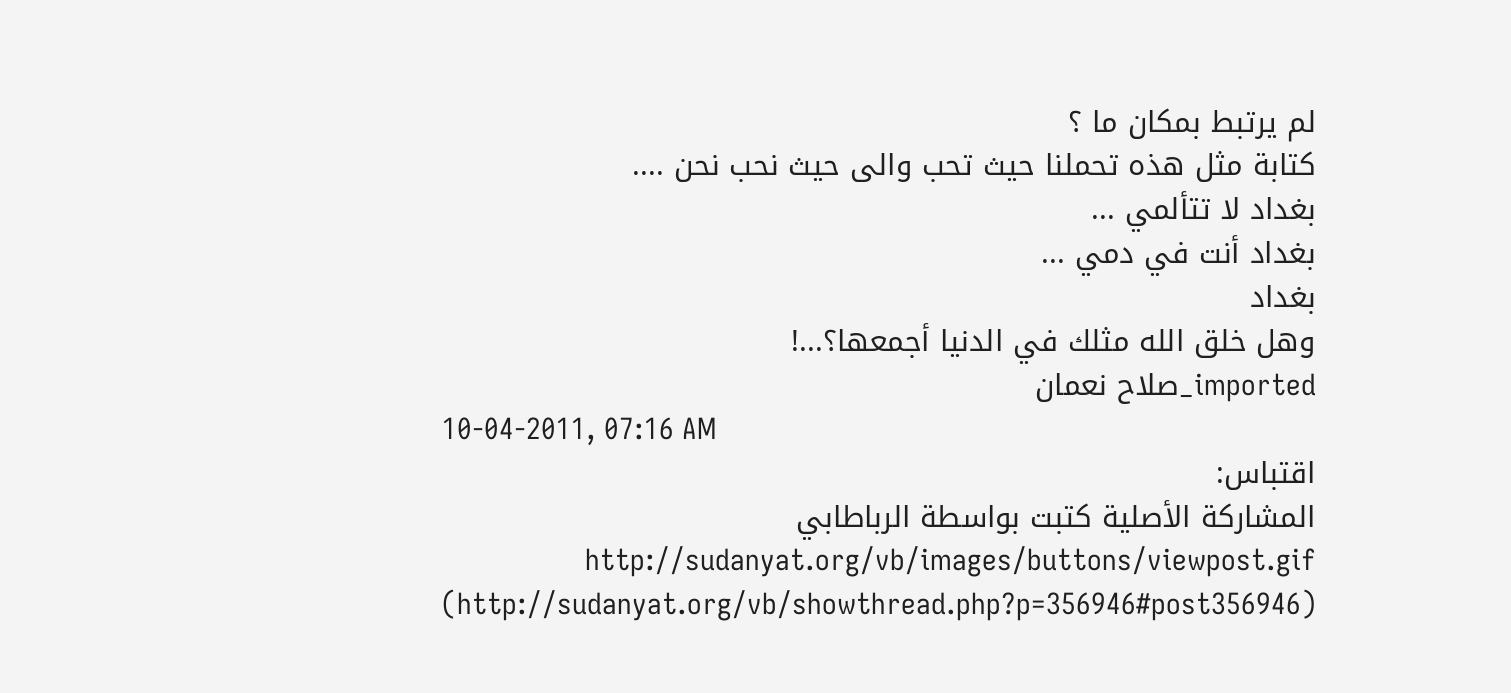لم يرتبط بمكان ما ؟
كتابة مثل هذه تحملنا حيث تحب والى حيث نحب نحن ....
بغداد لا تتألمي ...
بغداد أنت في دمي ...
بغداد
وهل خلق الله مثلك في الدنيا أجمعها؟...!
imported_صلاح نعمان
10-04-2011, 07:16 AM
اقتباس:
المشاركة الأصلية كتبت بواسطة الرباطابي http://sudanyat.org/vb/images/buttons/viewpost.gif (http://sudanyat.org/vb/showthread.php?p=356946#post356946)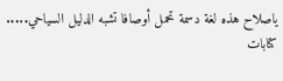ياصلاح هذه لغة دسمة تحمل أوصافا تشبه الدليل السياحي.....
كتابات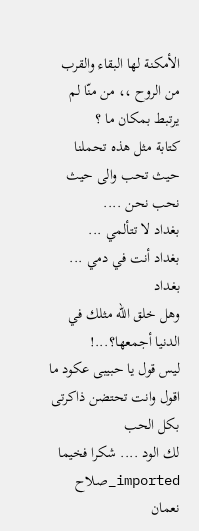الأمكنة لها البقاء والقرب من الروح ،، من منّا لم يرتبط بمكان ما ؟
كتابة مثل هذه تحملنا حيث تحب والى حيث نحب نحن ....
بغداد لا تتألمي ...
بغداد أنت في دمي ...
بغداد
وهل خلق الله مثلك في الدنيا أجمعها؟...!
ليس قول يا حبيبى عكود ما اقول وانت تحتضن ذاكرتى بكل الحب
لك الود .... شكرا فخيما
imported_صلاح نعمان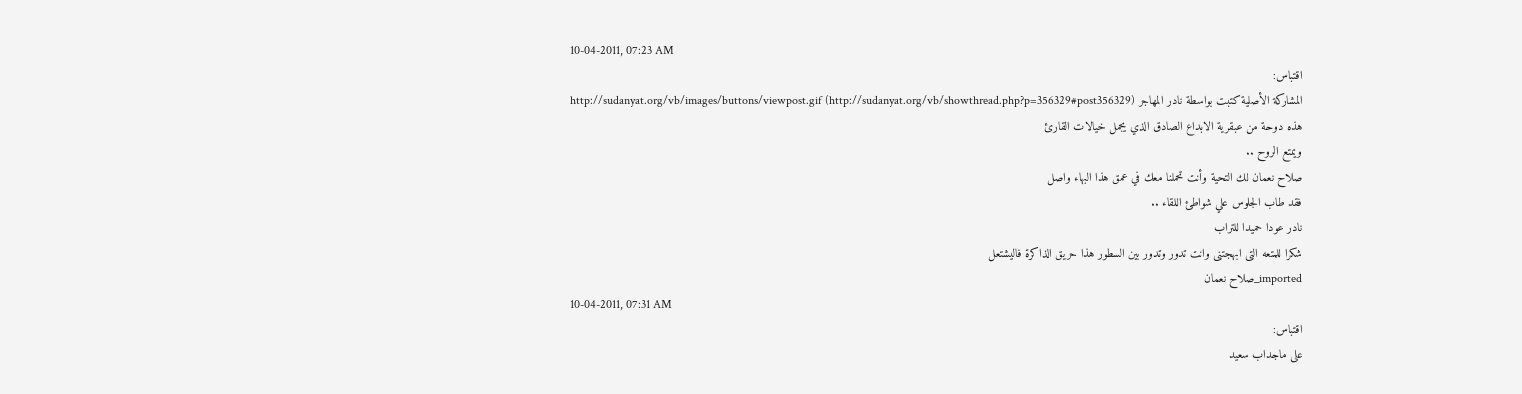10-04-2011, 07:23 AM
اقتباس:
المشاركة الأصلية كتبت بواسطة نادر المهاجر http://sudanyat.org/vb/images/buttons/viewpost.gif (http://sudanyat.org/vb/showthread.php?p=356329#post356329)
هذه دوحة من عبقرية الابداع الصادق الذي يجمل خيالات القارئ
ويمتع الروح ..
صلاح نعمان لك التحية وأنت تحملنا معك في عمق هذا البهاء واصل
فقد طاب الجلوس علي شواطئ اللقاء ..
نادر عودا حميدا للتراب
شكرا للمتعه التى ابهجتنى وانت تدور وتدور بين السطور هذا حريق الذاكرة فاليشتعل
imported_صلاح نعمان
10-04-2011, 07:31 AM
اقتباس:
على ماجداب سعيد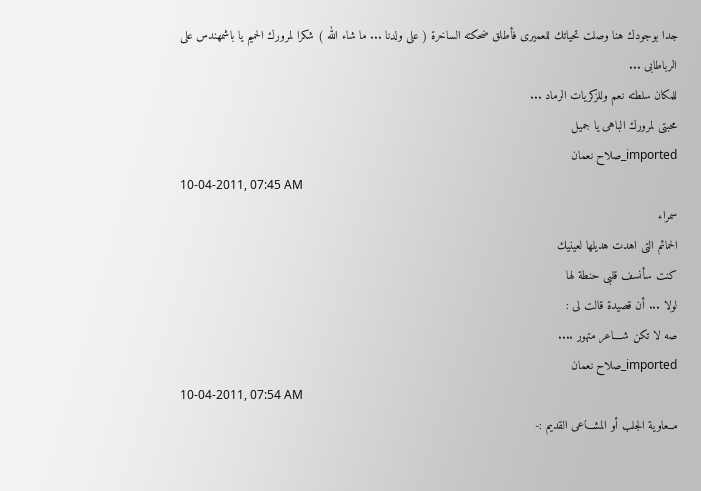جدا بوجودك هنا وصلت تحياتك للعميرى فأطلق ضحكته الساخرة ( على ولدنا ... ما شاء الله ) شكرا لمرورك الحميم يا باشمهندس على
الرباطابى ...
للمكان سلطته نعم وللزكريات الرماد ...
محبتى لمرورك الباهى يا جميل
imported_صلاح نعمان
10-04-2011, 07:45 AM
سمراء
الحمائم التى اهدت هديلها لعينيك
كنت سأنسف قلبى حنطة لها
لولا ... أن قصيدة قالت لى :
صه لا تكن شــــاعر متهور ....
imported_صلاح نعمان
10-04-2011, 07:54 AM
مــعاوية الجلب أو المشـــاعى القديم :-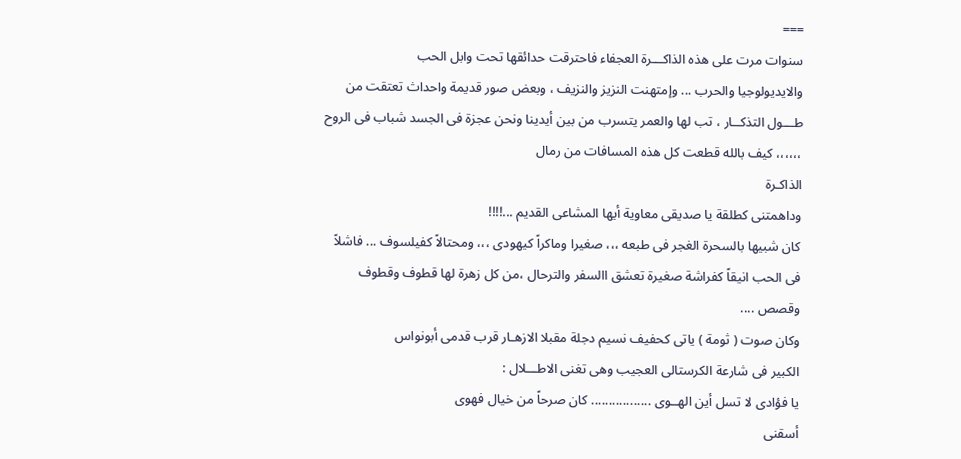===
سنوات مرت على هذه الذاكـــرة العجفاء فاحترقت حدائقها تحت وابل الحب
والايديولوجيا والحرب ... وإمتهنت النزيز والنزيف ، وبعض صور قديمة واحداث تعتقت من طـــول التذكــار ، تب لها والعمر يتسرب من بين أيدينا ونحن عجزة فى الجسد شباب فى الروح ،،،،،، كيف بالله قطعت كل هذه المسافات من رمال
الذاكـرة
وداهمتنى كطلقة يا صديقى معاوية أيها المشاعى القديم ...!!!!
كان شبيها بالسحرة الغجر فى طبعه ،،، صغيرا وماكراً كيهودى ،،، ومحتالاً كفيلسوف ... فاشلاً فى الحب انيقاً كفراشة صغيرة تعشق االسفر والترحال ،من كل زهرة لها قطوف وقطوف وقصص ....
وكان صوت ( ثومة ) ياتى كحفيف نسيم دجلة مقبلا الازهـار قرب قدمى أبونواس
الكبير فى شارعة الكرستالى العجيب وهى تغنى الاطـــلال :
يا فؤادى لا تسل أين الهــوى ................. كان صرحاً من خيال فهوى
أسقنى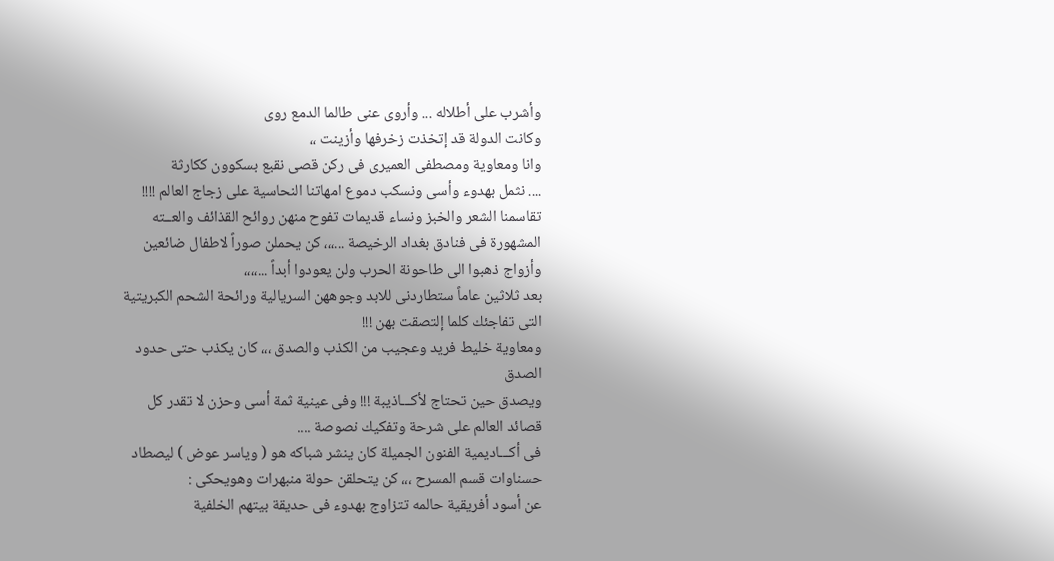وأشرب على أطلاله ... وأروى عنى طالما الدمع روى
وكانت الدولة قد إتخذت زخرفها وأزينت ،،
وانا ومعاوية ومصطفى العميرى فى ركن قصى نقبع بسكوون ككارثة
.... نثمل بهدوء وأسى ونسكب دموع امهاتنا النحاسية على زجاج العالم !!!!
تقاسمنا الشعر والخبز ونساء قديمات تفوح منهن روائح القذائف والعــته المشهورة فى فنادق بغداد الرخيصة ...،،، كن يحملن صوراً لاطفال ضائعين
وأزواج ذهبوا الى طاحونة الحرب ولن يعودوا أبداً ...،،،،
بعد ثلاثين عاماً ستطاردنى للابد وجوههن السريالية ورائحة الشحم الكبريتية التى تفاجئك كلما إلتصقت بهن !!!
ومعاوية خليط فريد وعجيب من الكذب والصدق ،،، كان يكذب حتى حدود الصدق
ويصدق حين تحتاج لأكـــاذيبة !!! وفى عينية ثمة أسى وحزن لا تقدر كل قصائد العالم على شرحة وتفكيك نصوصة ....
فى أكـــاديمية الفنون الجميلة كان ينشر شباكه هو ( وياسر عوض ) ليصطاد حسناوات قسم المسرح ،،، كن يتحلقن حولة منبهرات وهويحكى :
عن أسود أفريقية حالمه تتزاوج بهدوء فى حديقة بيتهم الخلفية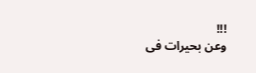!!!
وعن بحيرات فى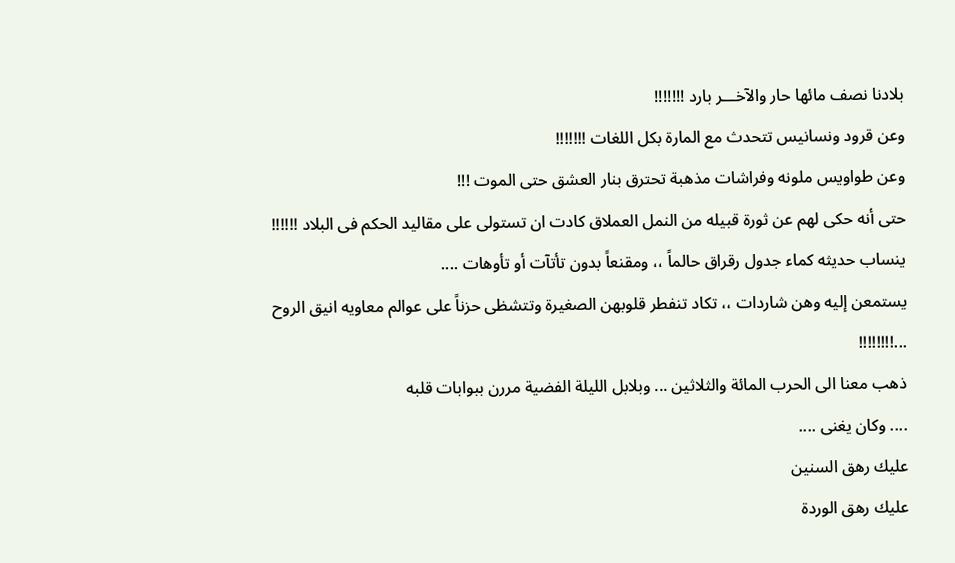بلادنا نصف مائها حار والآخـــر بارد !!!!!!!
وعن قرود ونسانيس تتحدث مع المارة بكل اللغات !!!!!!!
وعن طواويس ملونه وفراشات مذهبة تحترق بنار العشق حتى الموت !!!
حتى أنه حكى لهم عن ثورة قبيله من النمل العملاق كادت ان تستولى على مقاليد الحكم فى البلاد !!!!!!
ينساب حديثه كماء جدول رقراق حالماً ،، ومقنعاً بدون تأتآت أو تأوهات ....
يستمعن إليه وهن شاردات ،، تكاد تنفطر قلوبهن الصغيرة وتتشظى حزناً على عوالم معاويه انيق الروح ...!!!!!!!!
ذهب معنا الى الحرب المائة والثلاثين ... وبلابل الليلة الفضية مررن ببوابات قلبه
.... وكان يغنى ....
عليك رهق السنين
عليك رهق الوردة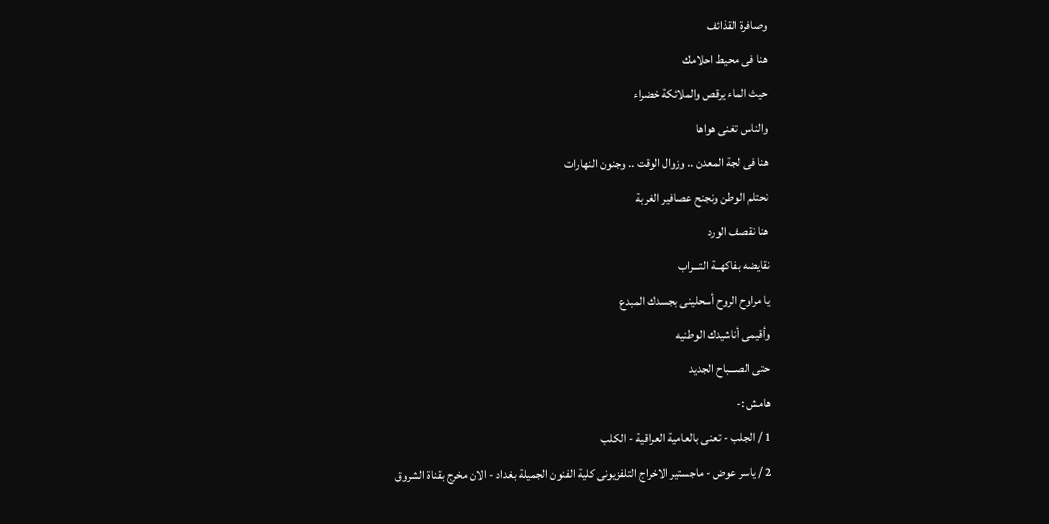وصافرة القذائف
هنا فى محيط احلامك
حيث الماء يرقص والملائكة خضراء
والناس تغنى هواها
هنا فى لجة المعدن .. وزوال الوقت .. وجنون النهارات
نحتلم الوطن ونجنح عصافير الغربة
هنا نقصف الورد
نقايضه بفاكهــة التـــراب
يا مراوح الروح أسحلينى بجسدك المبدع
وأقيمى أناشيدك الوطنيه
حتى الصـــباح الجديد
هامش :-
1 / الجلب - تعنى بالعامية العراقية - الكلب
2 / ياسر عوض - ماجستير الاخراج التلفزيونى كلية الفنون الجميلة بغداد - الان مخرج بقناة الشروق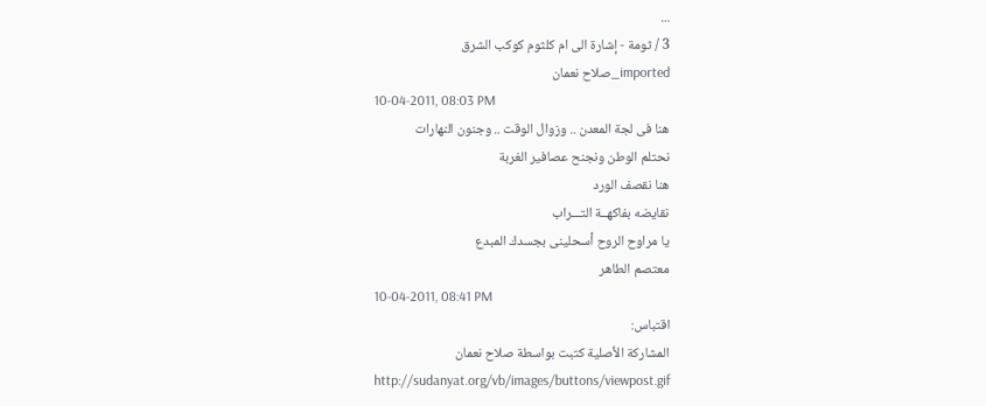...
3 / ثومة - إشارة الى ام كلثوم كوكب الشرق
imported_صلاح نعمان
10-04-2011, 08:03 PM
هنا فى لجة المعدن .. وزوال الوقت .. وجنون النهارات
نحتلم الوطن ونجنح عصافير الغربة
هنا نقصف الورد
نقايضه بفاكهــة التـــراب
يا مراوح الروح أسحلينى بجسدك المبدع
معتصم الطاهر
10-04-2011, 08:41 PM
اقتباس:
المشاركة الأصلية كتبت بواسطة صلاح نعمان http://sudanyat.org/vb/images/buttons/viewpost.gif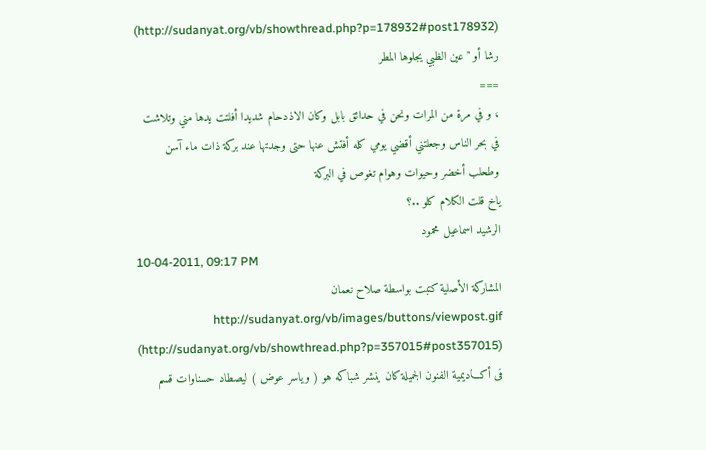(http://sudanyat.org/vb/showthread.php?p=178932#post178932)
رشا أو "عين الظبي يجلوها المطر
===
، و في مرة من المرات ونحن في حدائق بابل وكان الاذدحام شديدا أفلتت يدها مني وتلاشت في بحر الناس وجعلتني أقضي يومي كله أفتش عنها حتى وجدتها عند بركة ذات ماء آسن وطحلب أخضر وحيوات وهوام تغوص في البركة
ياخ قلت الكلام كلو ..؟
الرشيد اسماعيل محمود
10-04-2011, 09:17 PM
المشاركة الأصلية كتبت بواسطة صلاح نعمان http://sudanyat.org/vb/images/buttons/viewpost.gif (http://sudanyat.org/vb/showthread.php?p=357015#post357015)
فى أكـــاديمية الفنون الجميلة كان ينشر شباكه هو ( وياسر عوض ) ليصطاد حسناوات قسم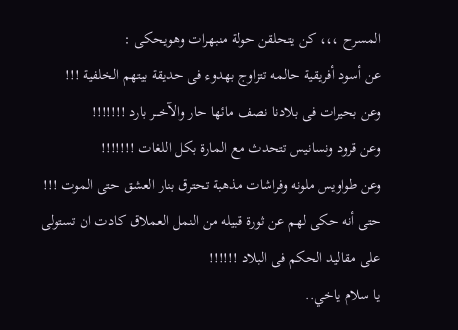المسرح ،،، كن يتحلقن حولة منبهرات وهويحكى :
عن أسود أفريقية حالمه تتزاوج بهدوء فى حديقة بيتهم الخلفية !!!
وعن بحيرات فى بلادنا نصف مائها حار والآخـــر بارد !!!!!!!
وعن قرود ونسانيس تتحدث مع المارة بكل اللغات !!!!!!!
وعن طواويس ملونه وفراشات مذهبة تحترق بنار العشق حتى الموت !!!
حتى أنه حكى لهم عن ثورة قبيله من النمل العملاق كادت ان تستولى على مقاليد الحكم فى البلاد !!!!!!
يا سلام ياخي..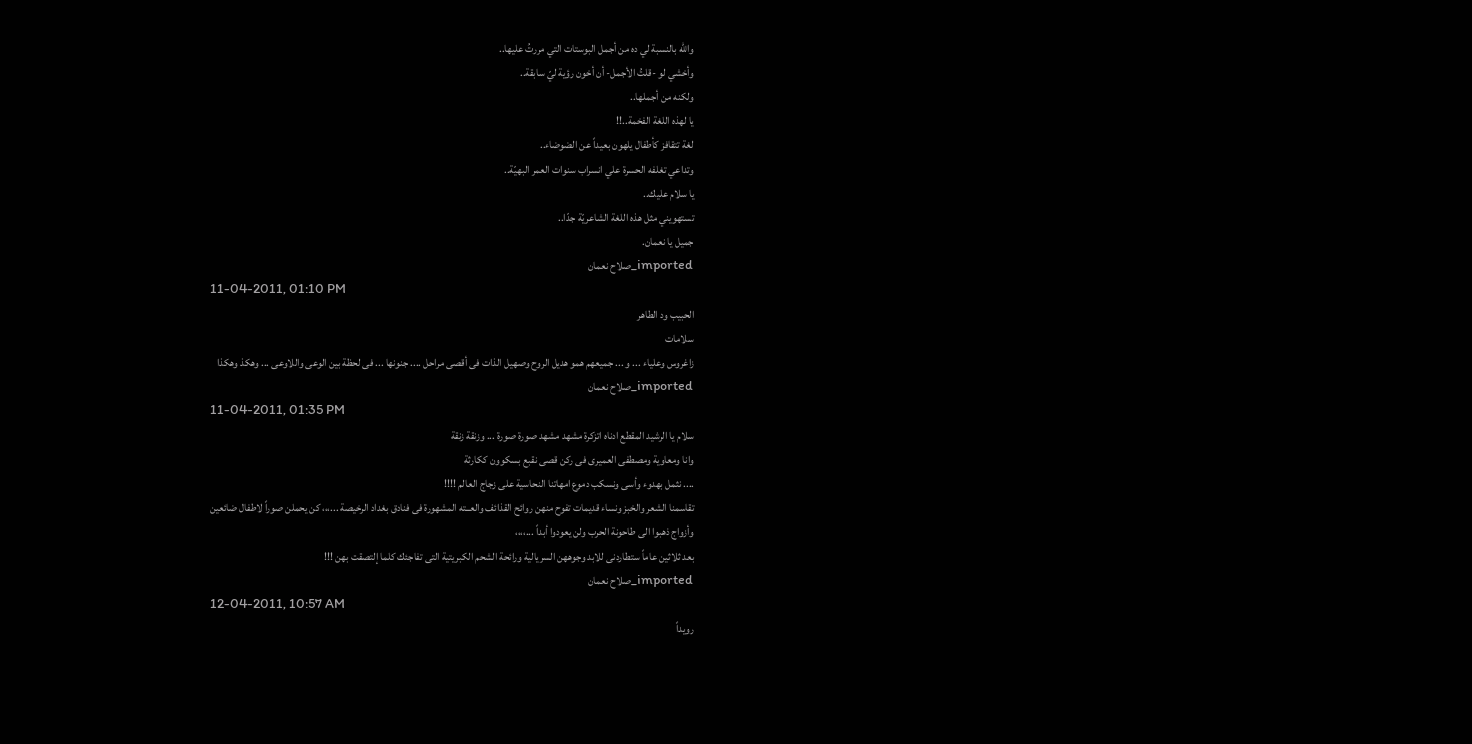والله بالنسبة لي ده من أجمل البوستات التي مررتُ عليها..
وأخشي لو -قلتُ الأجمل- أن أخون رؤية ليّ سابقة..
ولكنه من أجملها..
يا لهذه اللغة الفخمة..!!
لغة تتقافز كأطفال يلهون بعيداً عن الضوضاء..
وتداعي تغلفه الحسرة علي انسراب سنوات العمر البهيّة..
يا سلام عليك..
تستهويني مثل هذه اللغة الشاعريّة جدّا..
جميل يا نعمان.
imported_صلاح نعمان
11-04-2011, 01:10 PM
الحبيب ود الطاهر
سلامات
زاغروس وعلياء ... و ... جميعهم همو هديل الروح وصهيل الذات فى أقصى مراحل .... جنونها ... فى لحظة بين الوعى واللاوعى ... وهكذ وهكذا
imported_صلاح نعمان
11-04-2011, 01:35 PM
سلام يا الرشيد المقطع ادناه اتزكرة مشهد مشهد صورة صورة ... وزنقة زنقة
وانا ومعاوية ومصطفى العميرى فى ركن قصى نقبع بسكوون ككارثة
.... نثمل بهدوء وأسى ونسكب دموع امهاتنا النحاسية على زجاج العالم !!!!
تقاسمنا الشعر والخبز ونساء قديمات تفوح منهن روائح القذائف والعــته المشهورة فى فنادق بغداد الرخيصة ...،،، كن يحملن صوراً لاطفال ضائعين
وأزواج ذهبوا الى طاحونة الحرب ولن يعودوا أبداً ...،،،،
بعد ثلاثين عاماً ستطاردنى للابد وجوههن السريالية ورائحة الشحم الكبريتية التى تفاجئك كلما إلتصقت بهن !!!
imported_صلاح نعمان
12-04-2011, 10:57 AM
رويداً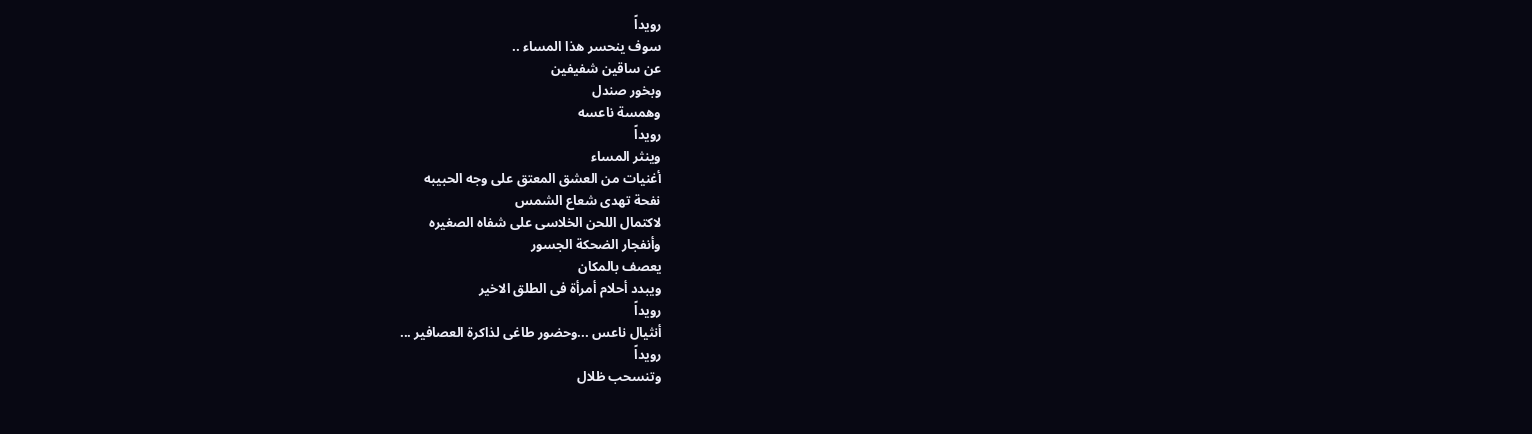رويداً
سوف ينحسر هذا المساء ..
عن ساقين شفيفين
وبخور صندل
وهمسة ناعسه
رويداً
وينثر المساء
أغنيات من العشق المعتق على وجه الحبيبه
نفحة تهدى شعاع الشمس
لاكتمال اللحن الخلاسى على شفاه الصغيره
وأنفجار الضحكة الجسور
يعصف بالمكان
ويبدد أحلام أمرأة فى الطلق الاخير
رويداً
أنثيال ناعس ...وحضور طاغى لذاكرة العصافير ...
رويداً
وتنسحب ظلال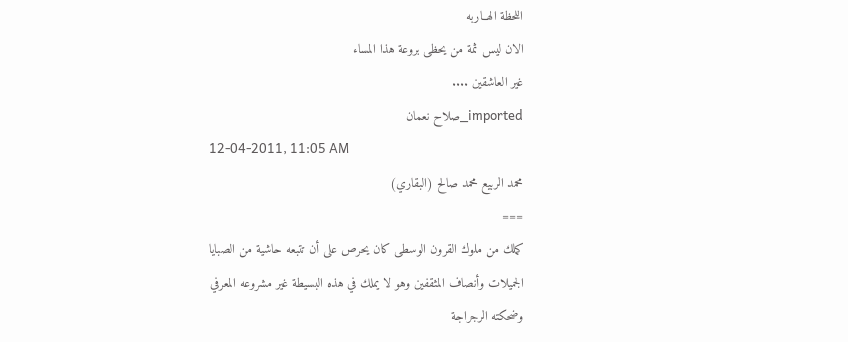اللحظة الهــاربه
الان ليس ثمة من يحظى بروعة هذا المساء
غير العاشقين ....
imported_صلاح نعمان
12-04-2011, 11:05 AM
محمد الربيع محمد صالح (البقاري)
===
كملك من ملوك القرون الوسطى كان يحرص على أن تتبعه حاشية من الصبايا الجميلات وأنصاف المثقفين وهو لا يملك في هذه البسيطة غير مشروعه المعرفي وضحكته الرجراجة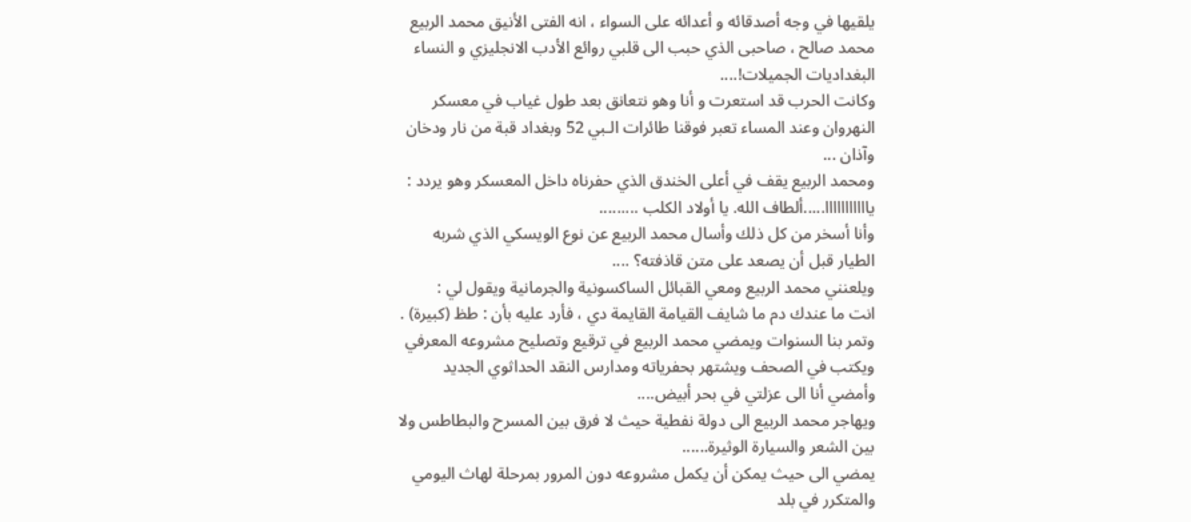يلقيها في وجه أصدقائه و أعدائه على السواء ، انه الفتى الأنيق محمد الربيع محمد صالح ، صاحبى الذي حبب الى قلبي روائع الأدب الانجليزي و النساء البغداديات الجميلات!....
وكانت الحرب قد استعرت و أنا وهو نتعانق بعد طول غياب في معسكر النهروان وعند المساء تعبر فوقنا طائرات الـبي 52 وبغداد قبة من نار ودخان وآذان ...
ومحمد الربيع يقف في أعلى الخندق الذي حفرناه داخل المعسكر وهو يردد : يااااااااااا.....ألطاف الله. يا أولاد الكلب .........
وأنا أسخر من كل ذلك وأسال محمد الربيع عن نوع الويسكي الذي شربه الطيار قبل أن يصعد على متن قاذفته؟ ....
ويلعنني محمد الربيع ومعي القبائل الساكسونية والجرمانية ويقول لي :
انت ما عندك دم ما شايف القيامة القايمة دي ، فأرد عليه بأن : طظ (كبيرة) .
وتمر بنا السنوات ويمضي محمد الربيع في ترقيع وتصليح مشروعه المعرفي ويكتب في الصحف ويشتهر بحفرياته ومدارس النقد الحداثوي الجديد وأمضي أنا الى عزلتي في بحر أبيض....
ويهاجر محمد الربيع الى دولة نفطية حيث لا فرق بين المسرح والبطاطس ولا بين الشعر والسيارة الوثيرة......
يمضي الى حيث يمكن أن يكمل مشروعه دون المرور بمرحلة لهاث اليومي والمتكرر في بلد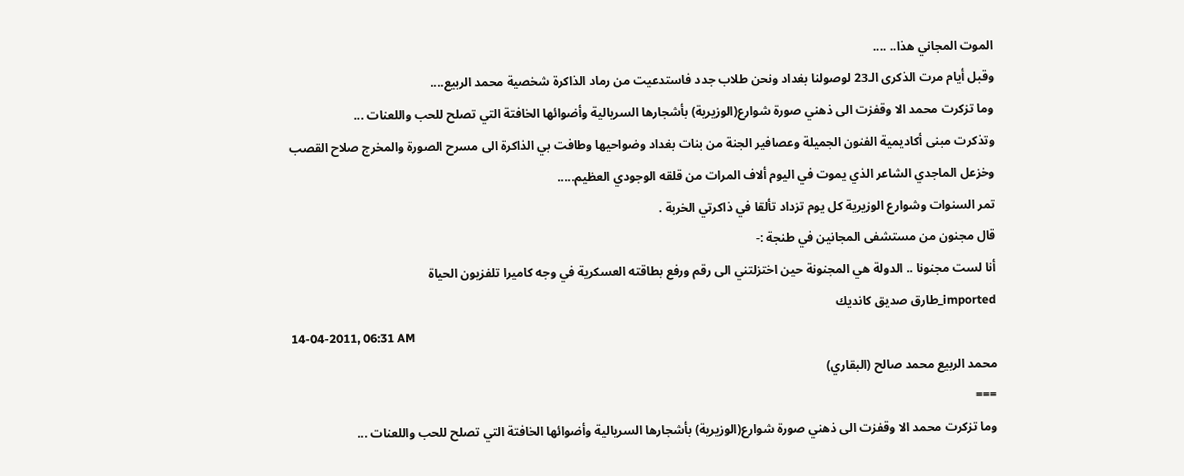الموت المجاني هذا.. ....
وقبل أيام مرت الذكرى الـ23 لوصولنا بغداد ونحن طلاب جدد فاستدعيت من رماد الذاكرة شخصية محمد الربيع....
وما تزكرت محمد الا وقفزت الى ذهني صورة شوارع(الوزيرية) بأشجارها السريالية وأضوائها الخافتة التي تصلح للحب واللعنات ...
وتذكرت مبنى أكاديمية الفنون الجميلة وعصافير الجنة من بنات بغداد وضواحيها وطافت بي الذاكرة الى مسرح الصورة والمخرج صلاح القصب وخزعل الماجدي الشاعر الذي يموت في اليوم ألاف المرات من قلقه الوجودي العظيم.....
تمر السنوات وشوارع الوزيرية كل يوم تزداد تألقا في ذاكرتي الخربة .
قال مجنون من مستشفى المجانين في طنجة :-
أنا لست مجنونا .. الدولة هي المجنونة حين اختزلتني الى رقم ورفع بطاقته العسكرية في وجه كاميرا تلفزيون الحياة
imported_طارق صديق كانديك
14-04-2011, 06:31 AM
محمد الربيع محمد صالح (البقاري)
===
وما تزكرت محمد الا وقفزت الى ذهني صورة شوارع(الوزيرية) بأشجارها السريالية وأضوائها الخافتة التي تصلح للحب واللعنات ...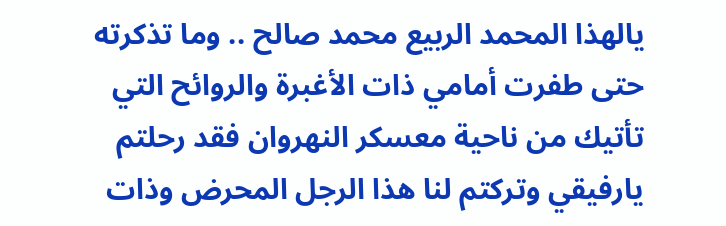يالهذا المحمد الربيع محمد صالح .. وما تذكرته حتى طفرت أمامي ذات الأغبرة والروائح التي تأتيك من ناحية معسكر النهروان فقد رحلتم يارفيقي وتركتم لنا هذا الرجل المحرض وذات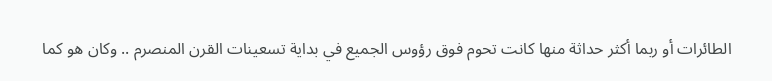الطائرات أو ربما أكثر حداثة منها كانت تحوم فوق رؤوس الجميع في بداية تسعينات القرن المنصرم .. وكان هو كما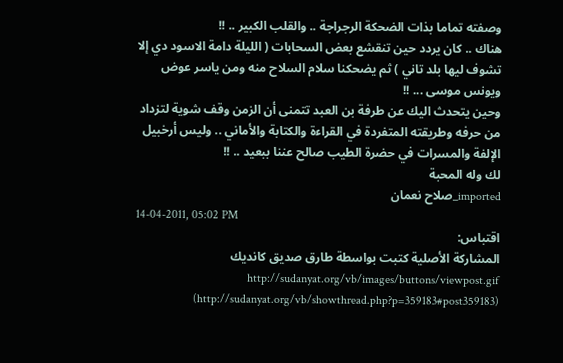وصفته تماما بذات الضحكة الرجراجة .. والقلب الكبير .. !!
هناك .. كان يردد حين تنقشع بعض السحابات ( الليلة دامة الاسود دي إلا تشوف ليها بلد تاني ) ثم يضحكنا سلام السلاح منه ومن ياسر عوض ويونس موسى ... !!
وحين يتحدث اليك عن طرفة بن العبد تتمنى أن الزمن وقف شوية لتزداد من حرفه وطريقته المتفردة في القراءة والكتابة والأماني .. وليس أرخبيل الإلفة والمسرات في حضرة الطيب صالح عننا ببعيد .. !!
لك وله المحبة
imported_صلاح نعمان
14-04-2011, 05:02 PM
اقتباس:
المشاركة الأصلية كتبت بواسطة طارق صديق كانديك http://sudanyat.org/vb/images/buttons/viewpost.gif (http://sudanyat.org/vb/showthread.php?p=359183#post359183)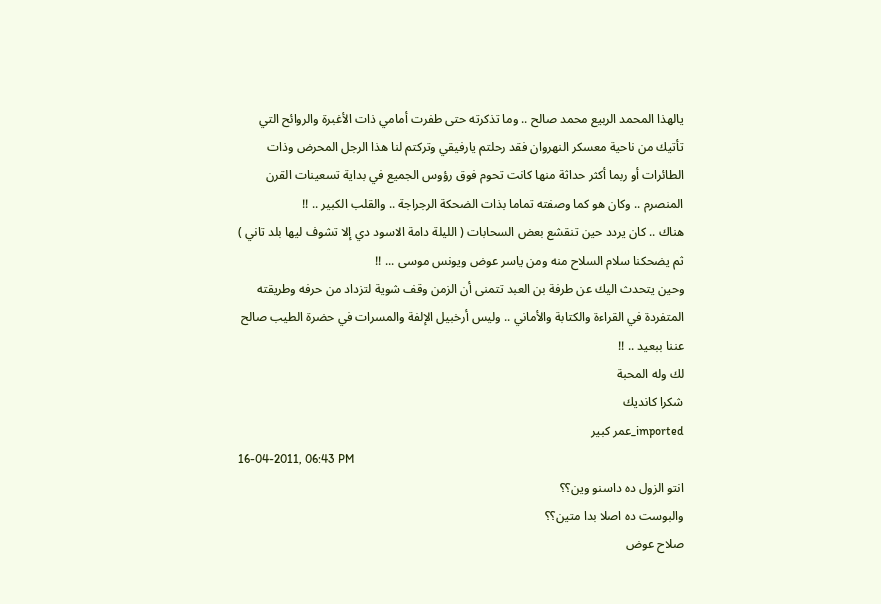يالهذا المحمد الربيع محمد صالح .. وما تذكرته حتى طفرت أمامي ذات الأغبرة والروائح التي تأتيك من ناحية معسكر النهروان فقد رحلتم يارفيقي وتركتم لنا هذا الرجل المحرض وذات الطائرات أو ربما أكثر حداثة منها كانت تحوم فوق رؤوس الجميع في بداية تسعينات القرن المنصرم .. وكان هو كما وصفته تماما بذات الضحكة الرجراجة .. والقلب الكبير .. !!
هناك .. كان يردد حين تنقشع بعض السحابات ( الليلة دامة الاسود دي إلا تشوف ليها بلد تاني ) ثم يضحكنا سلام السلاح منه ومن ياسر عوض ويونس موسى ... !!
وحين يتحدث اليك عن طرفة بن العبد تتمنى أن الزمن وقف شوية لتزداد من حرفه وطريقته المتفردة في القراءة والكتابة والأماني .. وليس أرخبيل الإلفة والمسرات في حضرة الطيب صالح عننا ببعيد .. !!
لك وله المحبة
شكرا كانديك
imported_عمر كبير
16-04-2011, 06:43 PM
انتو الزول ده داسنو وين؟؟
والبوست ده اصلا بدا متين؟؟
صلاح عوض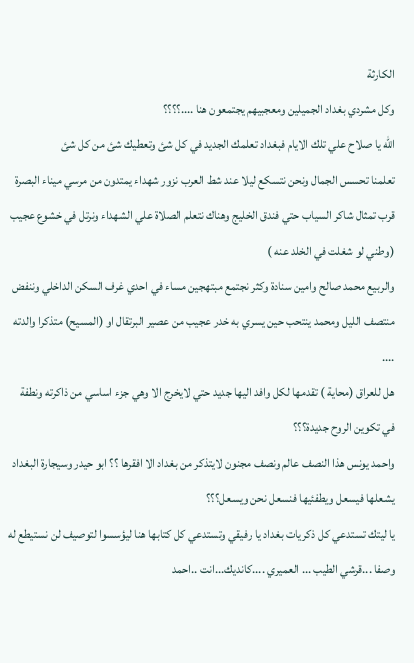الكارثة
وكل مشردي بغداد الجميلين ومعجبيهم يجتمعون هنا ....؟؟؟؟
الله يا صلاح علي تلك الايام فبغداد تعلمك الجديد في كل شئ وتعطيك شئ من كل شئ
تعلمنا تحسس الجمال ونحن نتسكع ليلا عند شط العرب نزور شهداء يمتدون من مرسي ميناء البصرة قرب تمثال شاكر السياب حتي فندق الخليج وهناك نتعلم الصلاة علي الشهداء ونرتل في خشوع عجيب (وطني لو شغلت في الخلد عنه )
والربيع محمد صالح وامين سنادة وكثر نجتمع مبتهجين مساء في احدي غرف السكن الداخلي وننفض منتصف الليل ومحمد ينتحب حين يسري به خدر عجيب من عصير البرتقال او (المسيح) متذكرا والدته ....
هل للعراق (محاية ) تقدمها لكل وافد اليها جديد حتي لايخرج الا وهي جزء اساسي من ذاكرته ونطفة في تكوين الروح جديدة؟؟؟
واحمد يونس هذا النصف عالم ونصف مجنون لايتذكر من بغداد الا افقرها ؟؟ ابو حيدر وسيجارة البغداد يشعلها فيسعل ويطفئيها فنسعل نحن ويسعل؟؟؟
يا ليتك تستدعي كل ذكريات بغداد يا رفيقي وتستدعي كل كتابها هنا ليؤسسوا لتوصيف لن نستيطع له وصفا ...قرشي الطيب ... العميري ....كانديك...انت ..احمد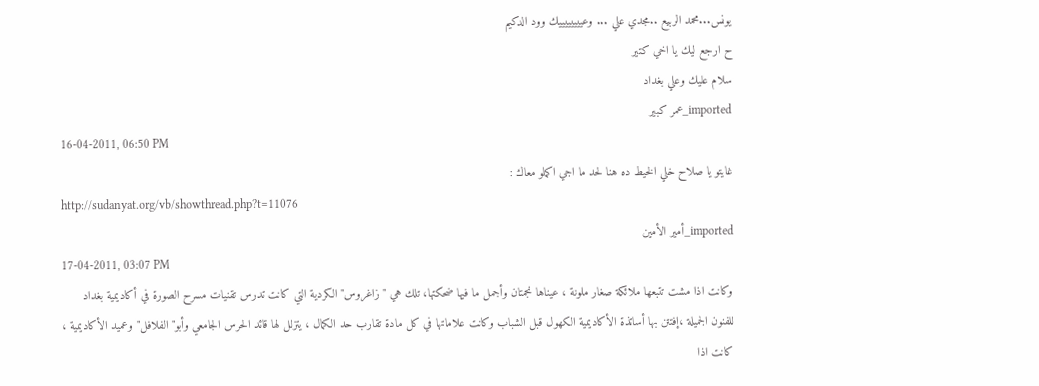يونس...محمد الربيع ..مجدي علي ... وعييييييييك وود الدكيم
ح ارجع ليك يا اخي كتير
سلام عليك وعلي بغداد
imported_عمر كبير
16-04-2011, 06:50 PM
غايتو يا صلاح خلي الخيط ده هنا لحد ما اجي اكملو معاك :
http://sudanyat.org/vb/showthread.php?t=11076
imported_أمير الأمين
17-04-2011, 03:07 PM
وكانت اذا مشت تتبعها ملائكة صغار ملونة ، عيناها نجمتان وأجمل ما فيها ضحكتها، تلك هي "زاغروس" الكردية التي كانت تدرس تقنيات مسرح الصورة في أكاديمية بغداد للفنون الجميلة ،إفتتن بها أساتذة الأكاديمية الكهول قبل الشباب وكانت علاماتها في كل مادة تقارب حد الكمال ، يتزلل لها قائد الحرس الجامعي وأبو"الفلافل" وعميد الأكاديمية ، كانت اذا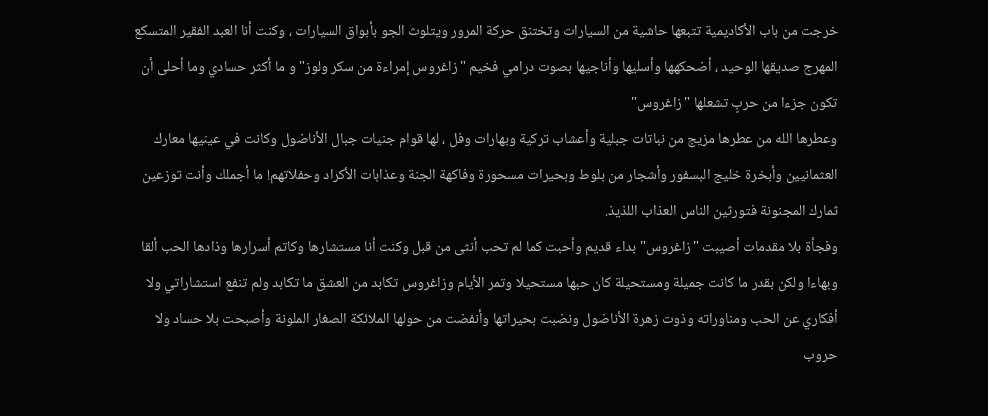خرجت من باب الأكاديمية تتبعها حاشية من السيارات وتختنق حركة المرور ويتلوث الجو بأبواق السيارات ، وكنت أنا العبد الفقير المتسكع المهرج صديقها الوحيد ، أضحكهها وأسليها وأناجيها بصوت درامي فخيم "زاغروس إمراءة من سكر ولوز" و ما أكثر حسادي وما أحلى أن تكون جزءا من حربٍ تشعلها "زاغروس"
وعطرها الله من عطرها مزيج من نباتات جبلية وأعشاب تركية وبهارات وفل ، لها قوام جنيات جبال الأناضول وكانت في عينيها معارك العثمانيين وأبخرة خليج البسفور وأشجار من بلوط وبحيرات مسحورة وفاكهة الجنة وعذابات الأكراد وحفلاتهم! ما أجملك وأنت توزعين ثمارك المجنونة فتورثين الناس العذاب اللذيذ.
وفجأة بلا مقدمات أصيبت "زاغروس" بداء قديم وأحبت كما لم تحب أنثى من قبل وكنت أنا مستشارها وكاتم أسرارها وذادها الحب ألقا وبهاءا ولكن بقدر ما كانت جميلة ومستحيلة كان حبها مستحيلا وتمر الأيام وزاغروس تكابد من العشق ما تكابد ولم تنفع استشاراتي ولا أفكاري عن الحب ومناوراته وذوت زهرة الأناضول ونضبت بحيراتها وأنفضت من حولها الملائكة الصغار الملونة وأصبحت بلا حساد ولا حروب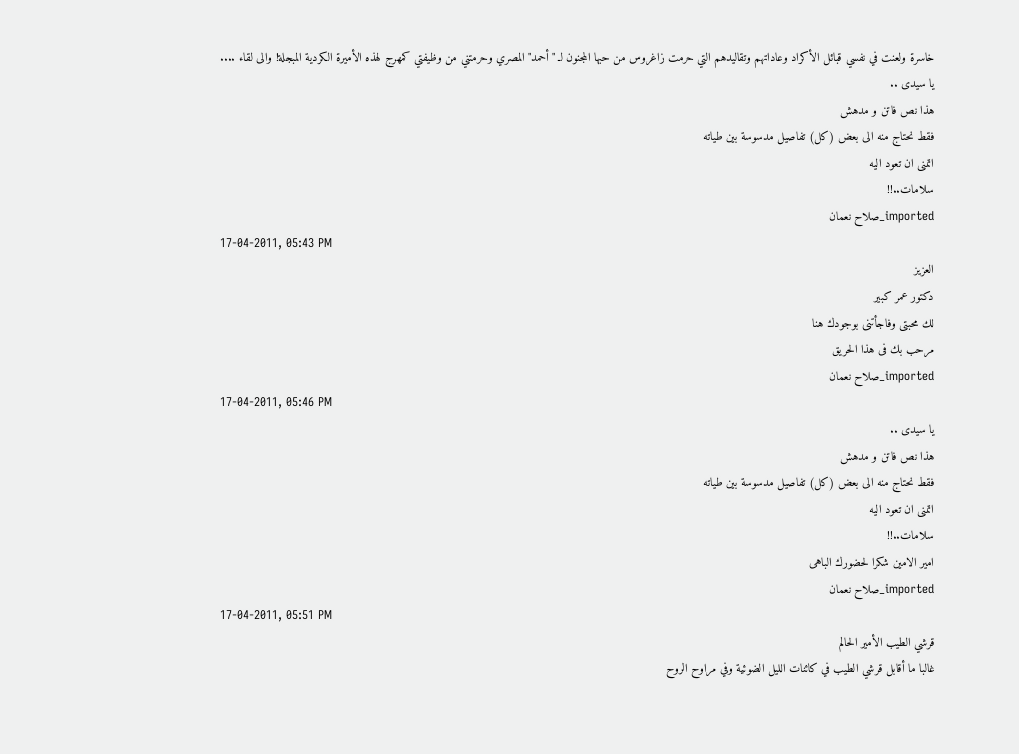خاسرة ولعنت في نفسي قبائل الأكراد وعاداتهم وتقاليدهم التي حرمت زاغروس من حبها المجنون لـ "أحمد" المصري وحرمتني من وظيفتي كمهرج لهذه الأميرة الكردية المبجلة! والى لقاء ....
يا سيدى ..
هذا نص فاتن و مدهش
فقط نحتاج منه الى بعض (كل) تفاصيل مدسوسة بين طياته
اتمنى ان تعود اليه
سلامات..!!
imported_صلاح نعمان
17-04-2011, 05:43 PM
العزيز
دكتور عمر كبير
لك محبتى وفاجأتنى بوجودك هنا
مرحب بك فى هذا الحريق
imported_صلاح نعمان
17-04-2011, 05:46 PM
يا سيدى ..
هذا نص فاتن و مدهش
فقط نحتاج منه الى بعض (كل) تفاصيل مدسوسة بين طياته
اتمنى ان تعود اليه
سلامات..!!
امير الامين شكرا لحضورك الباهى
imported_صلاح نعمان
17-04-2011, 05:51 PM
قرشي الطيب الأمير الحالم
غالبا ما أقابل قرشي الطيب في كائنات الليل الضوئية وفي مراوح الروح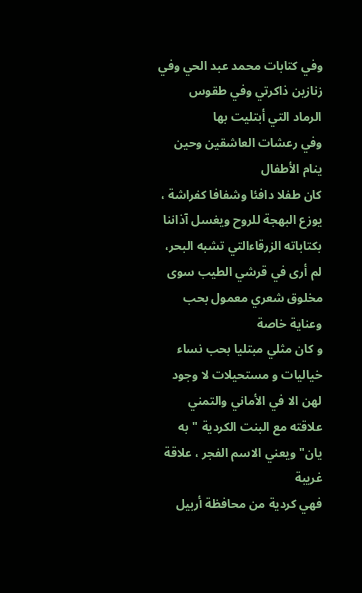وفي كتابات محمد عبد الحي وفي زنازين ذاكرتي وفي طقوس الرماد التي أبتليت بها
وفي رعشات العاشقين وحين ينام الأطفال
كان طفلا دافئا وشفافا كفراشة ، يوزع البهجة للروح ويغسل آذاننا بكتاباته الزرقاءالتي تشبه البحر،
لم أرى في قرشي الطيب سوى مخلوق شعري معمول بحب وعناية خاصة
و كان مثلي مبتليا بحب نساء خياليات و مستحيلات لا وجود لهن الا في الأماني والتمني
علاقته مع البنت الكردية "به يان" ويعني الاسم الفجر ، علاقة غريبة
فهي كردية من محافظة أربيل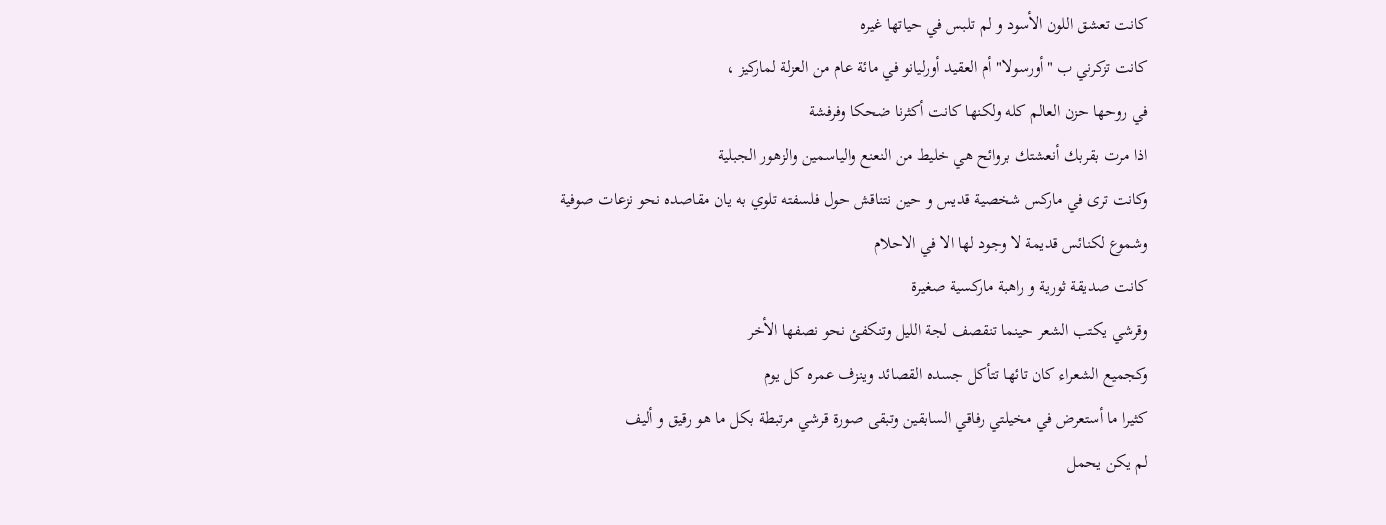كانت تعشق اللون الأسود و لم تلبس في حياتها غيره
كانت تزكرني ب "أورسولا" أم العقيد أورليانو في مائة عام من العزلة لماركيز ،
في روحها حزن العالم كله ولكنها كانت أكثرنا ضحكا وفرفشة
اذا مرت بقربك أنعشتك بروائح هي خليط من النعنع والياسمين والزهور الجبلية
وكانت ترى في ماركس شخصية قديس و حين نتناقش حول فلسفته تلوي به يان مقاصده نحو نزعات صوفية
وشموع لكنائس قديمة لا وجود لها الا في الاحلام
كانت صديقة ثورية و راهبة ماركسية صغيرة
وقرشي يكتب الشعر حينما تنقصف لجة الليل وتنكفئ نحو نصفها الأخر
وكجميع الشعراء كان تائها تتأكل جسده القصائد وينزف عمره كل يوم
كثيرا ما أستعرض في مخيلتي رفاقي السابقين وتبقى صورة قرشي مرتبطة بكل ما هو رقيق و أليف
لم يكن يحمل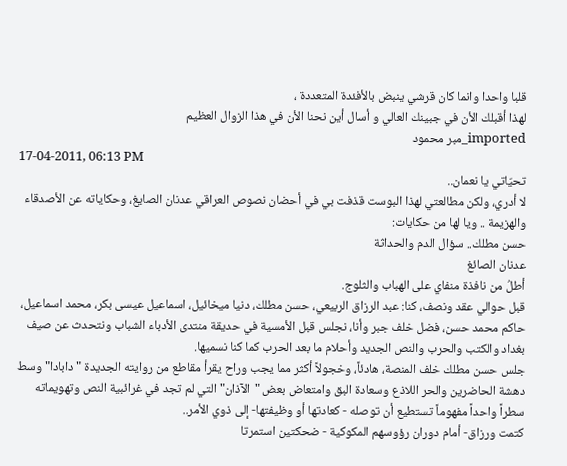قلبا واحدا وانما كان قرشي ينبض بالأفئدة المتعددة ،
لهذا أقبلك الأن في جبينك العالي و أسال أين نحنا الأن في هذا الزوال العظيم
imported_مبر محمود
17-04-2011, 06:13 PM
تحيّاتي يا نعمان..
لا أدري، ولكن مطالعتي لهذا البوست قذفت بي في أحضان نصوص العراقي عدنان الصايغ، وحكاياته عن الأصدقاء والهزيمة .. ويا لها من حكايات:
حسن مطلك.. سؤال الدم والحداثة
عدنان الصائغ
أطلُ من نافذة منفاي على الهباب والثلوج.
قبل حوالي عقد ونصف، كنا: عبد الرزاق الربيعي، حسن مطلك، دنيا ميخائيل، اسماعيل عيسى بكر، محمد اسماعيل، حاكم محمد حسن، فضل خلف جبر وأنا، نجلس قبل الأمسية في حديقة منتدى الأدباء الشباب ونتحدث عن صيف بغداد والكتب والحرب والنص الجديد وأحلام ما بعد الحرب كما كنا نسميها.
جلس حسن مطلك خلف المنصة، هادئاً، وخجولاً أكثر مما يجب وراح يقرأ مقاطع من روايته الجديدة "دابادا" وسط دهشة الحاضرين والحر اللاذع وسعادة البق وامتعاض بعض "الآذان" التي لم تجد في غرائبية النص وتهويماته سطراً واحداً مفهوماً تستطيع أن توصله - كعادتها أو وظيفتها- إلى ذوي الأمر..
كتمت ورزاق- أمام دوران رؤوسهم المكوكية - ضحكتين استمرتا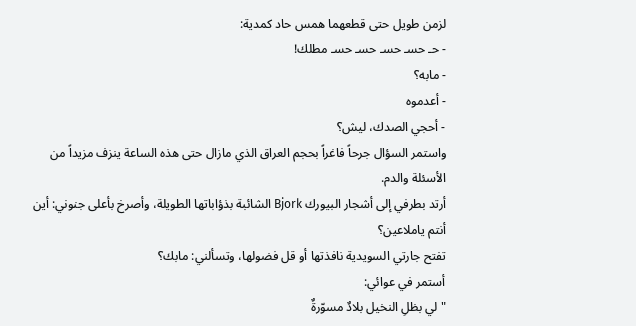لزمن طويل حتى قطعهما همس حاد كمدية:
- حـ حسـ حسـ حسـ حسـ مطلك!
- مابه؟
- أعدموه
- أحجي الصدك، ليش؟
واستمر السؤال جرحاً فاغراً بحجم العراق الذي مازال حتى هذه الساعة ينزف مزيداً من الأسئلة والدم.
أرتد بطرفي إلى أشجار البيورك Bjork الشائبة بذؤاباتها الطويلة، وأصرخ بأعلى جنوني: أين أنتم ياملاعين؟
تفتح جارتي السويدية نافذتها أو قل فضولها، وتسألني: مابك؟
أستمر في عوائي:
"لي بظلِ النخيل بلادٌ مسوّرةٌ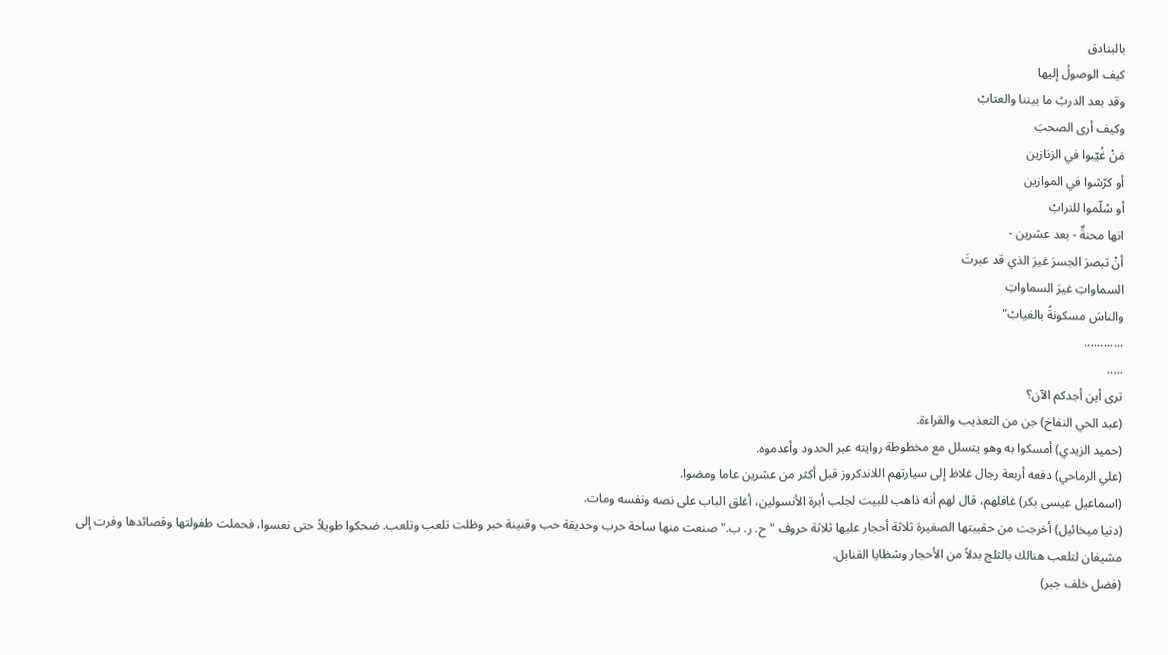بالبنادق
كيف الوصولُ إليها
وقد بعد الدربُ ما بيننا والعتابْ
وكيف أرى الصحبَ
مَنْ غُيّبوا في الزنازين
أو كرّشوا في الموازين
أو سُلّموا للترابْ
انها محنةٌ - بعد عشرين -
أنْ تبصرَ الجسرَ غيرَ الذي قد عبرتَ
السماواتِ غيرَ السماواتِ
والناسَ مسكونةً بالغيابْ"
............
.....
ترى أين أجدكم الآن؟
(عبد الحي النفاخ) جن من التعذيب والقراءة.
(حميد الزيدي) أمسكوا به وهو يتسلل مع مخطوطة روايته عبر الحدود وأعدموه.
(علي الرماحي) دفعه أربعة رجال غلاظ إلى سيارتهم اللاندكروز قبل أكثر من عشرين عاما ومضوا.
(اسماعيل عيسى بكر) غافلهم، قال لهم أنه ذاهب للبيت لجلب أبرة الأنسولين، أغلق الباب على نصه ونفسه ومات.
(دنيا ميخائيل) أخرجت من حقيبتها الصغيرة ثلاثة أحجار عليها ثلاثة حروف "ح. ر. ب." صنعت منها ساحة حرب وحديقة حب وقنينة حبر وظلت تلعب وتلعب. ضحكوا طويلاً حتى نعسوا، فحملت طفولتها وقصائدها وفرت إلى مشيغان لتلعب هنالك بالثلج بدلاً من الأحجار وشظايا القنابل.
(فضل خلف جبر)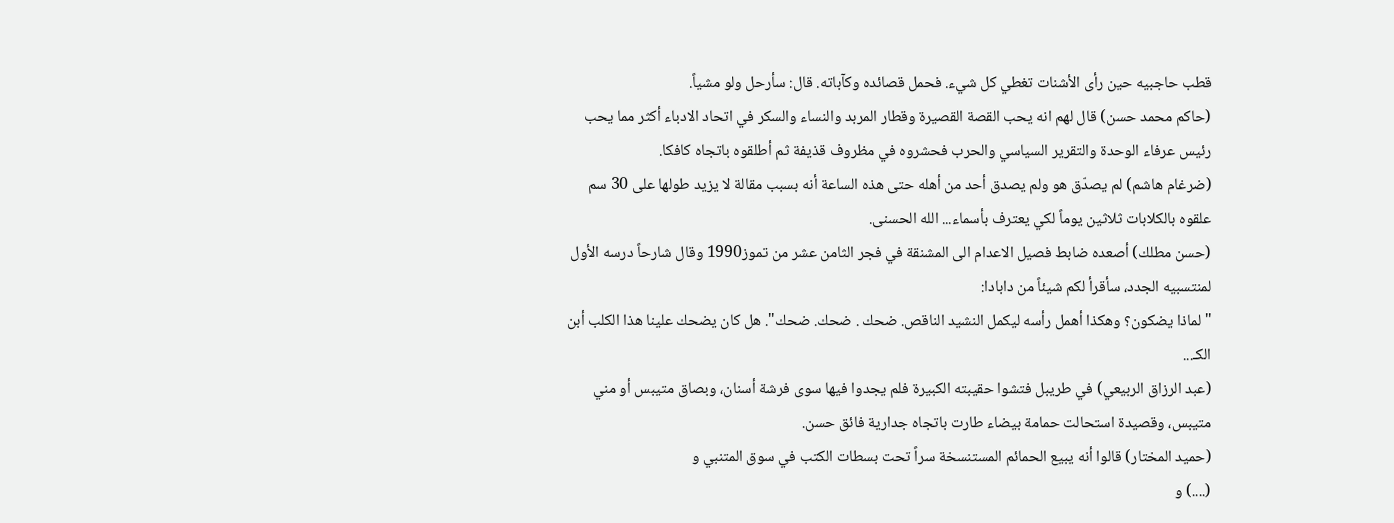قطب حاجبيه حين رأى الأشنات تغطي كل شيء. فحمل قصائده وكآباته. قال: سأرحل ولو مشياً.
(حاكم محمد حسن) قال لهم انه يحب القصة القصيرة وقطار المربد والنساء والسكر في اتحاد الادباء أكثر مما يحب رئيس عرفاء الوحدة والتقرير السياسي والحرب فحشروه في مظروف قذيفة ثم أطلقوه باتجاه كافكا.
(ضرغام هاشم) لم يصدّق هو ولم يصدق أحد من أهله حتى هذه الساعة أنه بسبب مقالة لا يزيد طولها على 30 سم علقوه بالكلابات ثلاثين يوماً لكي يعترف بأسماء... الله الحسنى.
(حسن مطلك) أصعده ضابط فصيل الاعدام الى المشنقة في فجر الثامن عشر من تموز1990 وقال شارحاً درسه الأول لمنتسبيه الجدد، سأقرأ لكم شيئاً من دابادا:
" لماذا يضكون؟ وهكذا أهمل رأسه ليكمل النشيد الناقص. ضحك . ضحك. ضحك". هل كان يضحك علينا هذا الكلب أبن الكـ...
(عبد الرزاق الربيعي) في طريبل فتشوا حقيبته الكبيرة فلم يجدوا فيها سوى فرشة أسنان، وبصاق متيبس أو مني متيبس، وقصيدة استحالت حمامة بيضاء طارت باتجاه جدارية فائق حسن.
(حميد المختار) قالوا أنه يبيع الحمائم المستنسخة سراً تحت بسطات الكتب في سوق المتنبي و
(....) و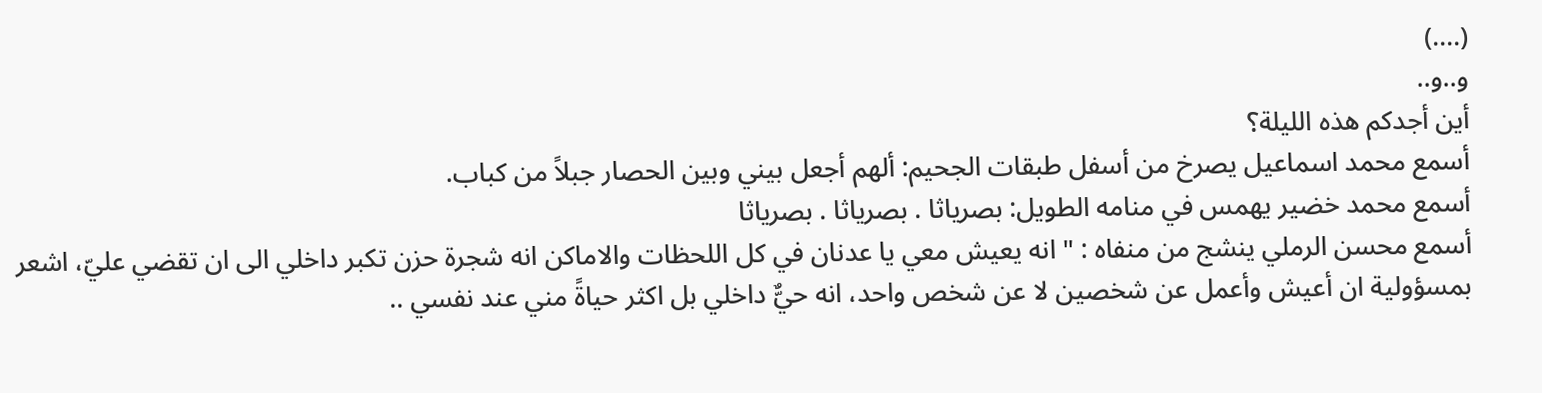(....)
و..و..
أين أجدكم هذه الليلة؟
أسمع محمد اسماعيل يصرخ من أسفل طبقات الجحيم: ألهم أجعل بيني وبين الحصار جبلاً من كباب.
أسمع محمد خضير يهمس في منامه الطويل: بصرياثا . بصرياثا . بصرياثا
أسمع محسن الرملي ينشج من منفاه : " انه يعيش معي يا عدنان في كل اللحظات والاماكن انه شجرة حزن تكبر داخلي الى ان تقضي عليّ، اشعر بمسؤولية ان أعيش وأعمل عن شخصين لا عن شخص واحد، انه حيٌّ داخلي بل اكثر حياةً مني عند نفسي ..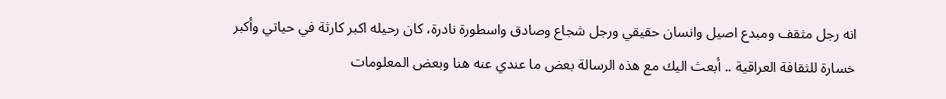انه رجل مثقف ومبدع اصيل وانسان حقيقي ورجل شجاع وصادق واسطورة نادرة، كان رحيله اكبر كارثة في حياتي وأكبر خسارة للثقافة العراقية .. أبعث اليك مع هذه الرسالة بعض ما عندي عنه هنا وبعض المعلومات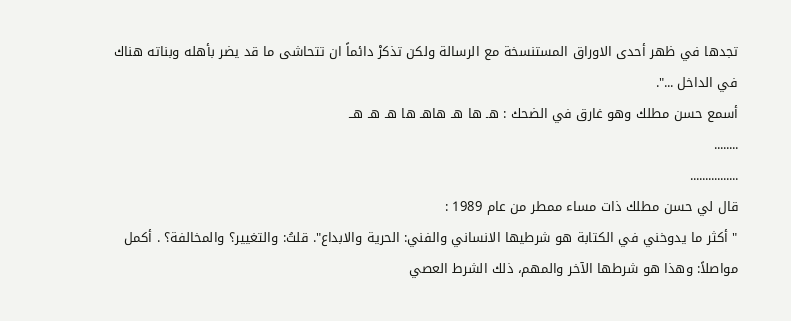تجدها في ظهر أحدى الاوراق المستنسخة مع الرسالة ولكن تذكرْ دائماً ان تتحاشى ما قد يضر بأهله وبناته هناك في الداخل ...".
أسمع حسن مطلك وهو غارق في الضحك : هـ ها هـ هاهـ ها هـ هـ هــ
........
................
قال لي حسن مطلك ذات مساء ممطر من عام 1989 :
" أكثر ما يدوخني في الكتابة هو شرطيها الانساني والفني: الحرية والابداع". قلتُ: والتغيير؟ والمخالفة؟ . أكمل مواصلاً: وهذا هو شرطها الآخر والمهم، ذلك الشرط العصي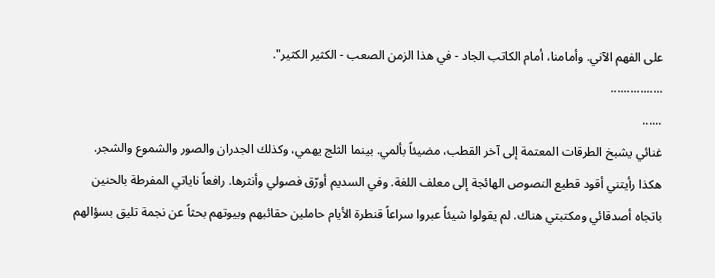على الفهم الآني. وأمامنا، أمام الكاتب الجاد - في هذا الزمن الصعب - الكثير الكثير".
................
......
غنائي يشبخ الطرقات المعتمة إلى آخر القطب، مضيئاً بألمي. بينما الثلج يهمي، وكذلك الجدران والصور والشموع والشجر. هكذا رأيتني أقود قطيع النصوص الهائجة إلى معلف اللغة. وفي السديم أورّق فصولي وأنثرها. رافعاً ناياتي المفرطة بالحنين باتجاه أصدقائي ومكتبتي هناك. لم يقولوا شيئاً عبروا سراعاً قنطرة الأيام حاملين حقائبهم وبيوتهم بحثاً عن نجمة تليق بسؤالهم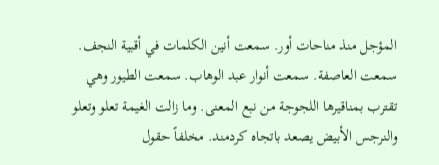المؤجل منذ مناحات أور. سمعت أنين الكلمات في أقبية النجف. سمعت العاصفة. سمعت أنوار عبد الوهاب. سمعت الطيور وهي تقترب بمناقيرها اللجوجة من نبع المعنى. وما زالت الغيمة تعلو وتعلو والنرجس الأبيض يصعد باتجاه كردمند. مخلفاً حقول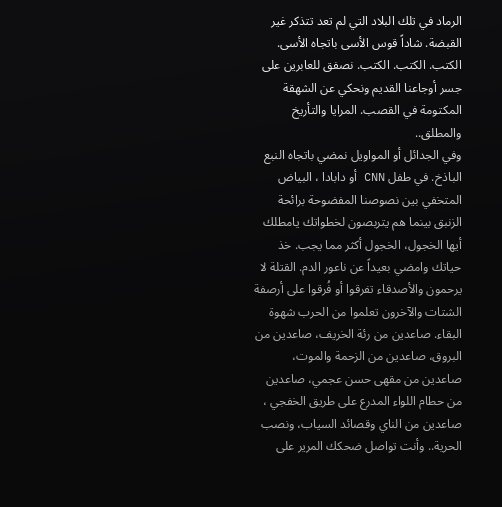الرماد في تلك البلاد التي لم تعد تتذكر غير القبضة. شاداً قوس الأسى باتجاه الأسى. الكتب. الكتب. الكتب. نصفق للعابرين على جسر أوجاعنا القديم ونحكي عن الشهقة المكتومة في القصب. المرايا والتأريخ والمطلق..
وفي الجدائل أو المواويل نمضي باتجاه النبع الباذخ. في طفل CNN أو دابادا ، البياض المتخفي بين نصوصنا المفضوحة برائحة الزنبق بينما هم يتربصون لخطواتك يامطلك أيها الخجول، الخجول أكثر مما يجب. خذ حياتك وامضي بعيداً عن ناعور الدم. القتلة لا يرحمون والأصدقاء تفرقوا أو فُرقوا على أرصفة الشتات والآخرون تعلموا من الحرب شهوة البقاء. صاعدين من رئة الخريف، صاعدين من البروق، صاعدين من الزحمة والموت، صاعدين من مقهى حسن عجمي، صاعدين من حطام اللواء المدرع على طريق الخفجي ، صاعدين من الناي وقصائد السياب، ونصب الحرية.. وأنت تواصل ضحكك المرير على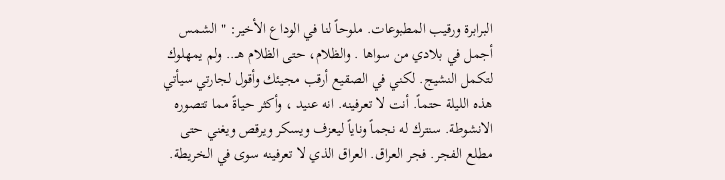البرابرة ورقيب المطبوعات. ملوحاً لنا في الوداع الأخير: " الشمس أجمل في بلادي من سواها . والظلام، حتى الظلام هــ.. ولم يمهلوك لتكمل النشيج. لكني في الصقيع أرقب مجيئك وأقول لجارتي سيأتي هذه الليلة حتماً. أنت لا تعرفينه. انه عنيد ، وأكثر حياةً مما تتصوره الانشوطة. سنترك له نجماً وناياً ليعزف ويسكر ويرقص ويغني حتى مطلع الفجر. فجر العراق. العراق الذي لا تعرفينه سوى في الخريطة.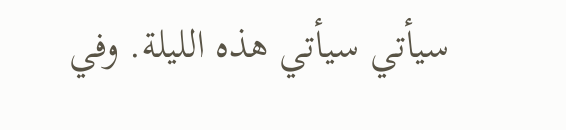سيأتي سيأتي هذه الليلة. وفي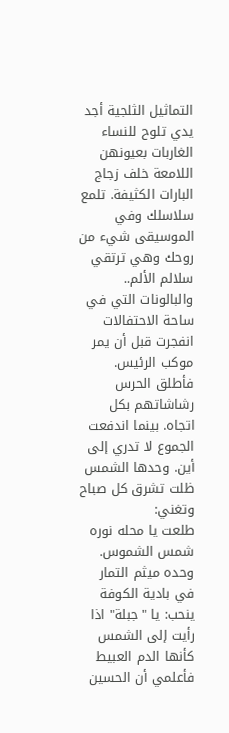التماثيل الثلجية أجد يدي تلوح للنساء الغاربات بعيونهن اللامعة خلف زجاج البارات الكثيفة. تلمع سلاسلك وفي الموسيقى شيء من روحك وهي ترتقي سلالم الألم.. والبالونات التي في ساحة الاحتفالات انفجرت قبل أن يمر موكب الرئيس. فأطلق الحرس رشاشاتهم بكل اتجاه. بينما اندفعت الجموع لا تدري إلى أين. وحدها الشمس ظلت تشرق كل صباح وتغني:
طلعت يا محله نوره شمس الشموس.
وحده ميثم التمار في بادية الكوفة ينحب: يا "جبلة" اذا رأيت إلى الشمس كأنها الدم العبيط فأعلمي أن الحسين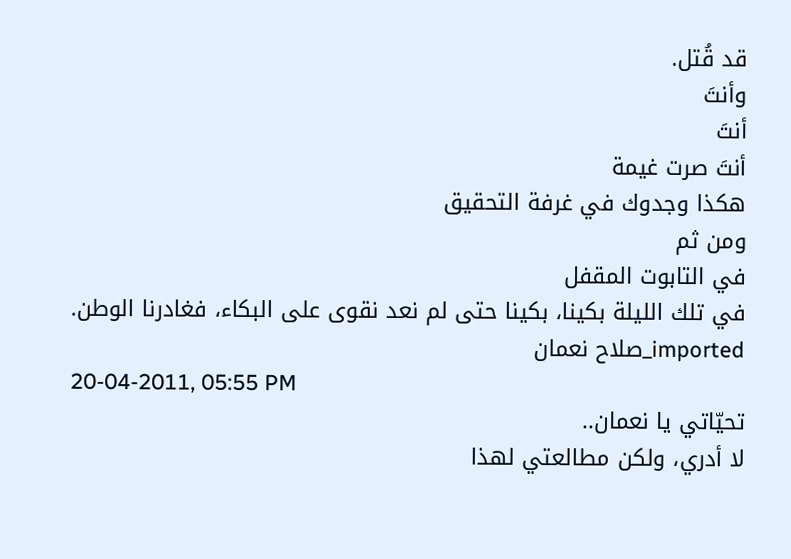قد قُتل.
وأنتَ
أنتَ
أنتَ صرت غيمة
هكذا وجدوك في غرفة التحقيق
ومن ثم
في التابوت المقفل
في تلك الليلة بكينا، بكينا حتى لم نعد نقوى على البكاء، فغادرنا الوطن.
imported_صلاح نعمان
20-04-2011, 05:55 PM
تحيّاتي يا نعمان..
لا أدري، ولكن مطالعتي لهذا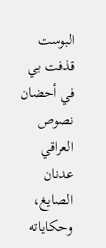البوست قذفت بي في أحضان نصوص العراقي عدنان الصايغ، وحكاياته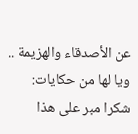عن الأصدقاء والهزيمة .. ويا لها من حكايات:
شكرا مبر على هذا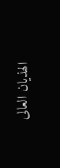الهذيان العالى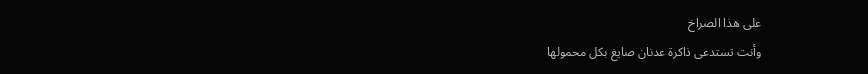على هذا الصراخ
وأنت تستدعى ذاكرة عدنان صايغ بكل محمولها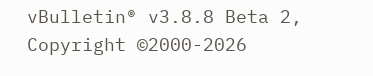vBulletin® v3.8.8 Beta 2, Copyright ©2000-2026